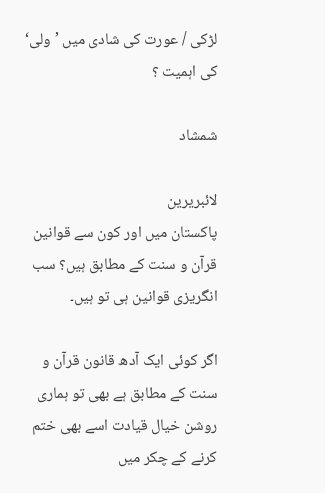لڑکی / عورت کی شادی میں ’ولی‘ کی اہمیت ؟

شمشاد

لائبریرین
پاکستان میں اور کون سے قوانین قرآن و سنت کے مطابق ہیں؟ سب انگریزی قوانین ہی تو ہیں۔

اگر کوئی ایک آدھ قانون قرآن و سنت کے مطابق ہے بھی تو ہماری روشن خیال قیادت اسے بھی ختم کرنے کے چکر میں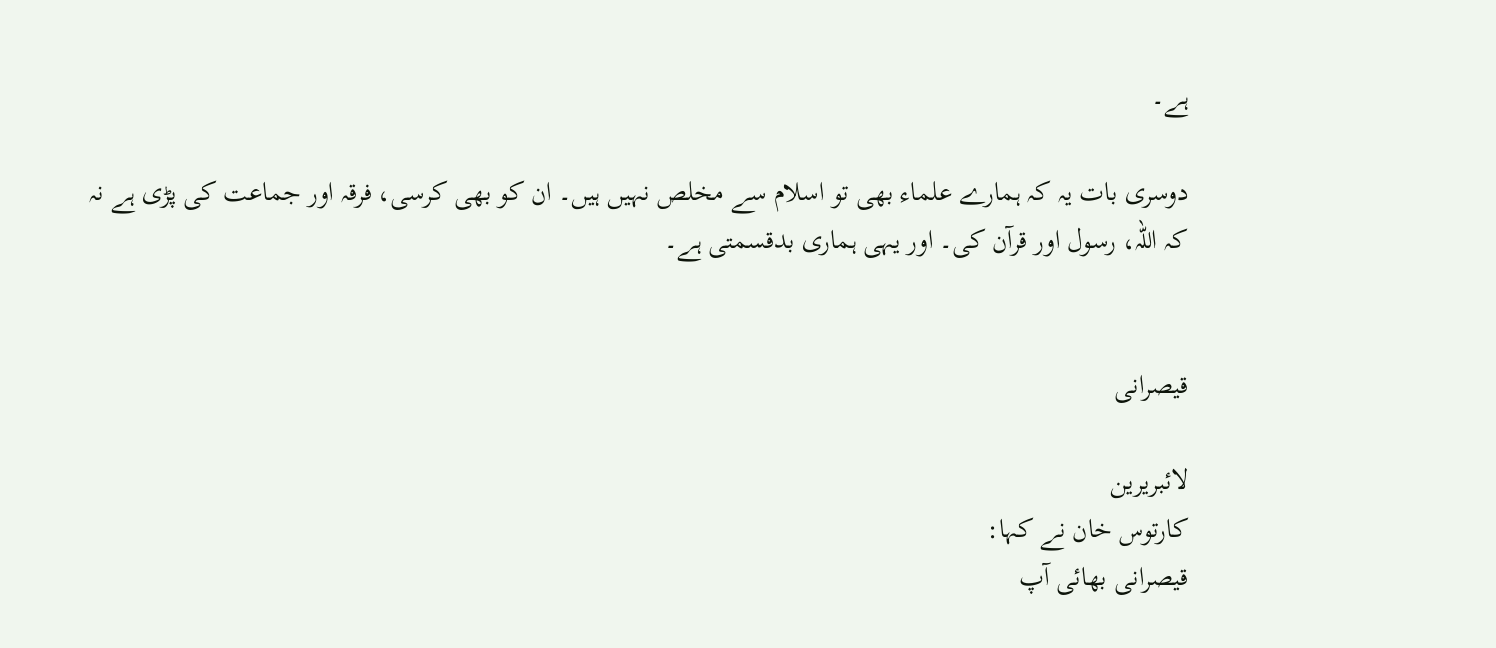ہے۔

دوسری بات یہ کہ ہمارے علماء بھی تو اسلام سے مخلص نہیں ہیں۔ ان کو بھی کرسی، فرقہ اور جماعت کی پڑی ہے نہ کہ اللہ، رسول اور قرآن کی۔ اور یہی ہماری بدقسمتی ہے۔


قیصرانی

لائبریرین
کارتوس خان نے کہا:
قیصرانی بھائی آپ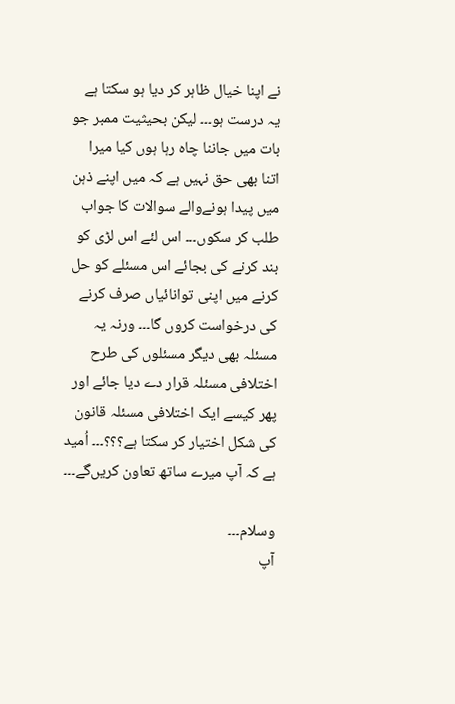نے اپنا خیال ظاہر کر دیا ہو سکتا ہے یہ درست ہو۔۔۔ لیکن بحیثیت ممبر جو بات میں جاننا چاہ رہا ہوں کیا میرا اتنا بھی حق نہیں ہے کہ میں اپنے ذہن میں‌ پیدا ہونےوالے سوالات کا جواب طلب کر سکوں۔۔۔ اس لئے اس لڑی کو بند کرنے کی بجائے اس مسئلے کو حل کرنے میں اپنی توانائیاں صرف کرنے کی درخواست کروں گا۔۔۔ ورنہ یہ مسئلہ بھی دیگر مسئلوں کی طرح اختلافی مسئلہ قرار دے دیا جائے اور پھر کیسے ایک اختلافی مسئلہ قانون کی شکل اختیار کر سکتا ہے؟؟؟۔۔۔ اُمید ہے کہ آپ میرے ساتھ تعاون کریں‌گے۔۔۔

وسلام۔۔۔
آپ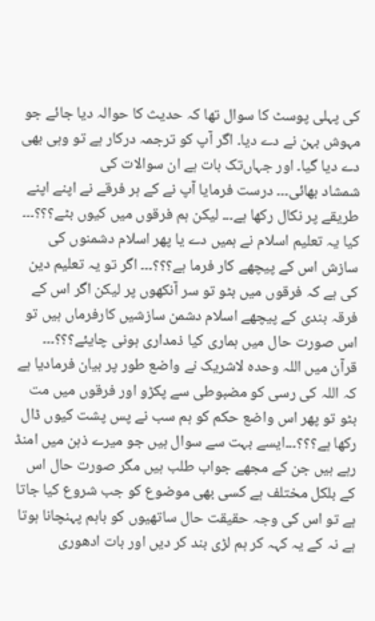کی پہلی پوسٹ کا سوال تھا کہ حدیث کا حوالہ دیا جائے جو مہوش بہن نے دے دیا۔ اگر آپ کو ترجمہ درکار ہے تو وہی بھی دے دیا گیا۔ اور جہاں‌تک بات ہے ان سوالات کی
شمشاد بھائی۔۔۔ درست فرمایا آپ نے کے ہر فرقے نے اپنے اپنے طریقے پر نکال رکھا ہے۔۔۔ لیکن ہم فرقوں میں کیوں بٹے؟؟؟۔۔۔ کیا یہ تعلیم اسلام نے ہمیں دے یا پھر اسلام دشمنوں کی سازش اس کے پیچھے کار فرما ہے؟؟؟۔۔۔ اگر تو یہ تعلیم دین کی ہے کہ فرقوں میں بٹو تو سر آنکھوں پر لیکن اگر اس کے فرقہ بندی کے پیچھے اسلام دشمن سازشیں کارفرماں ہیں تو اس صورت حال میں ہماری کیا ذمداری ہونی چایئے؟؟؟۔۔۔ قرآن میں اللہ وحدہ لاشریک نے واضع طور پر بیان فرمادیا ہے کہ اللہ کی رسی کو مضبوطی سے پکڑو اور فرقوں میں مت بٹو تو پھر اس واضع حکم کو ہم سب نے پس پشت کیوں ڈال رکھا ہے؟؟؟۔۔۔ایسے بہت سے سوال ہیں جو میرے ذہن میں امنڈ رہے ہیں جن کے مجھے جواب طلب ہیں مگر صورت حال اس کے بلکل مختلف ہے کسی بھی موضوع کو جب شروع کیا جاتا ہے تو اس کی وجہ حقیقت حال ساتھیوں کو باہم پہنچانا ہوتا ہے نہ کے یہ کہہ کر ہم لڑی بند کر دیں اور بات ادھوری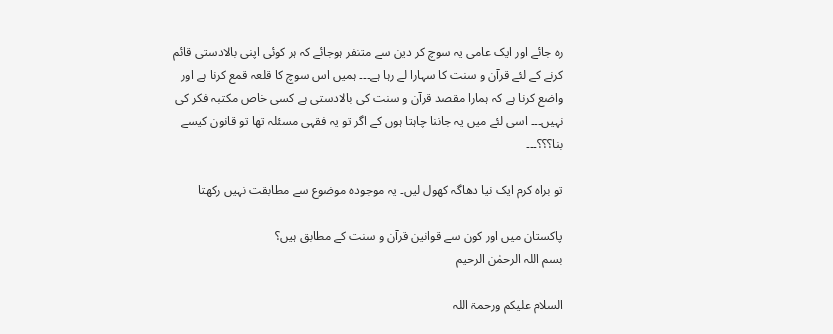رہ جائے اور ایک عامی یہ سوچ کر دین سے متنفر ہوجائے کہ ہر کوئی اپنی بالادستی قائم کرنے کے لئے قرآن و سنت کا سہارا لے رہا ہے۔۔۔ ہمیں اس سوچ کا قلعہ قمع کرنا ہے اور واضع کرنا ہے کہ ہمارا مقصد قرآن و سنت کی بالادستی ہے کسی خاص مکتبہ فکر کی نہیں۔۔۔ اسی لئے میں یہ جاننا چاہتا ہوں کے اگر تو یہ فقہی مسئلہ تھا تو قانون کیسے بنا؟؟؟۔۔۔

تو براہ کرم ایک نیا دھاگہ کھول لیں۔ یہ موجودہ موضوع سے مطابقت نہیں رکھتا

پاکستان میں اور کون سے قوانین قرآن و سنت کے مطابق ہیں؟
بسم اللہ الرحمٰن الرحیم

السلام علیکم ورحمۃ اللہ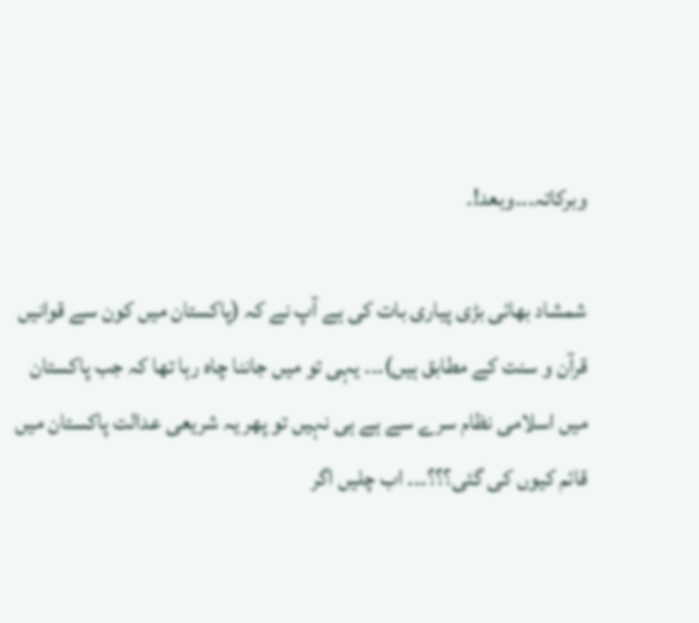وبرکاتہ۔۔۔وبعد!۔

شمشاد بھائی بڑی پیاری بات کی ہے آپ نے کہ (پاکستان میں کون سے قوانیں قرآن و سنت کے مطابق ہیں)۔۔۔ یہی تو میں جاننا چاہ رہا تھا کہ جب پاکستان میں اسلامی نظام سرے سے ہے ہی نہیں تو پھر یہ شریعی عدالت پاکستان میں قائم کیوں کی گئی؟؟؟۔۔۔ اب چلیں اگر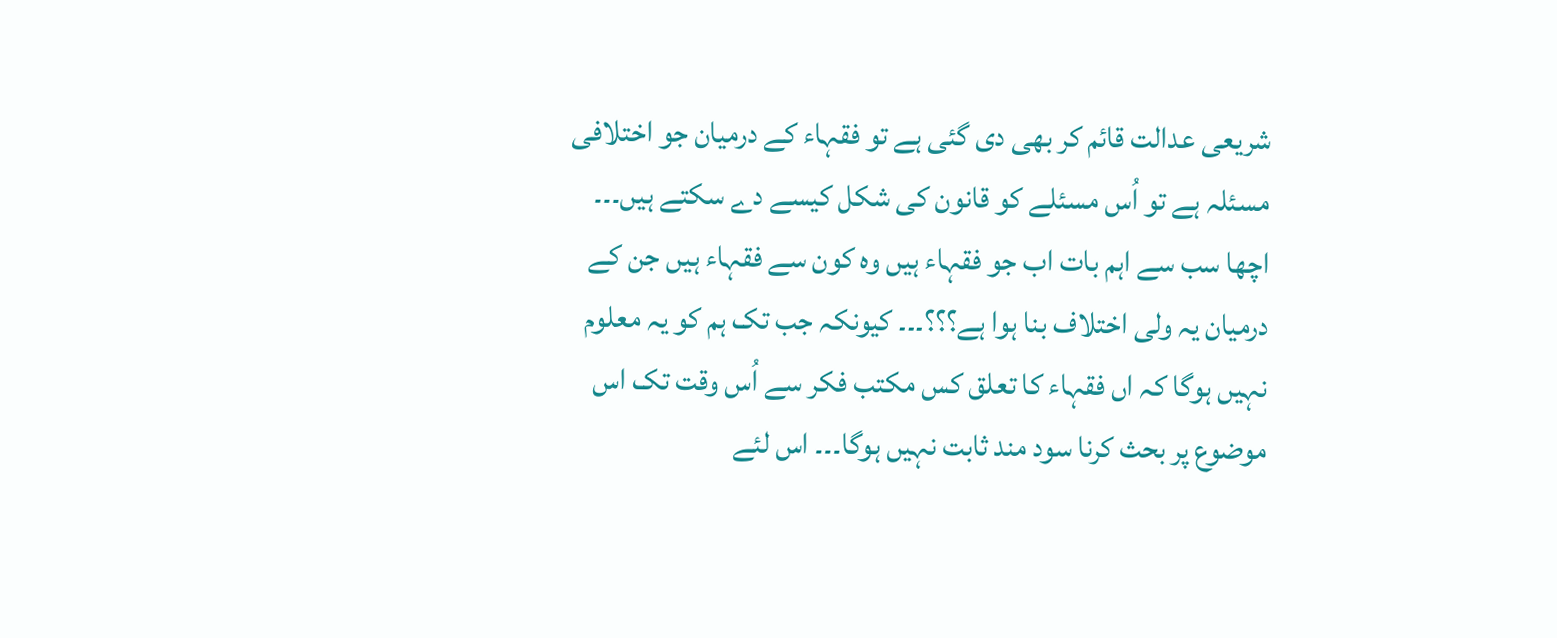شریعی عدالت قائم کر بھی دی گئی ہے تو فقہاء کے درمیان جو اختلافی مسئلہ ہے تو اُس مسئلے کو قانون کی شکل کیسے دے سکتے ہیں۔۔۔ اچھا سب سے اہم بات اب جو فقہاء ہیں وہ کون سے فقہاء ہیں جن کے درمیان یہ ولی اختلاف بنا ہوا ہے؟؟؟۔۔۔ کیونکہ جب تک ہم کو یہ معلوم نہیں ہوگا کہ اں فقہاء کا تعلق کس مکتب فکر سے اُس وقت تک اس موضوع پر بحث کرنا سود مند ثابت نہیں ہوگا۔۔۔ اس لئے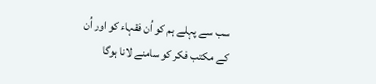سب سے پہلے ہم کو اُن فقہاء کو اور اُن کے مکتب فکر کو سامنے لانا ہوگا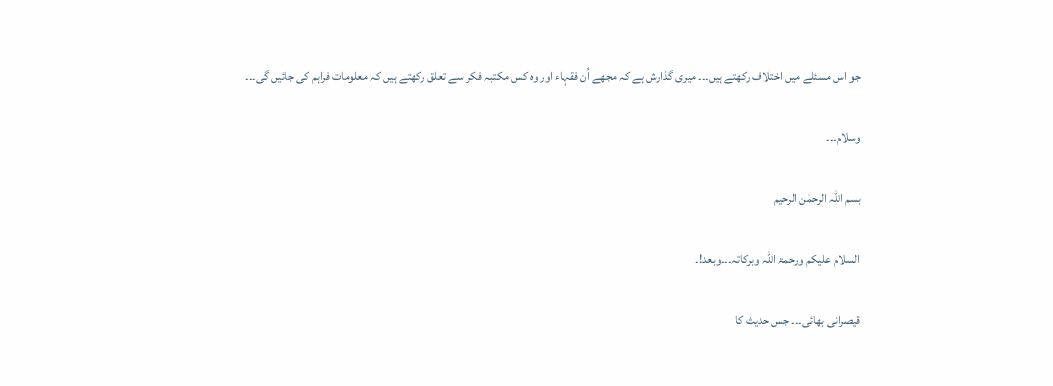جو اس مسئلے میں اختلاف رکھتے ہیں۔۔۔ میری گذارش ہے کہ مجھے اُن فقہاء اور وہ کس مکتبہ فکر سے تعلق رکھتے ہیں کہ معلومات فراہم کی جائیں گی۔۔۔

وسلام۔۔۔

بسم اللہ الرحمٰن الرحیم

السلام علیکم ورحمۃ اللہ وبرکاتہ۔۔۔وبعد!۔

قیصرانی بھائی۔۔۔ جس حدیث کا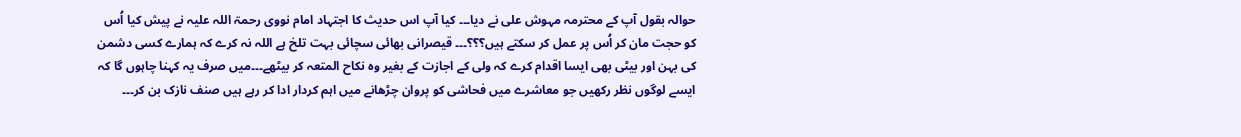حوالہ بقول آپ کے محترمہ مہوش علی نے دیا۔۔۔ کیا آپ اس حدیث کا اجتہاد امام نووی رحمۃ اللہ علیہ نے پیش کیا اُس کو حجت مان کر اُس پر عمل کر سکتے ہیں؟؟؟۔۔۔ قیصرانی بھائی سچائی بہت تلخ ہے اللہ نہ کرے کہ ہمارے کسی دشمن کی بہن اور بیٹی بھی ایسا اقدام کرے کہ ولی کے اجازت کے بغیر وہ نکاح المتعہ کر بیٹھے۔۔۔میں صرف یہ کہنا چاہوں گا کہ ایسے لوگوں نظر رکھیں جو معاشرے میں فحاشی کو پروان چڑھانے میں اہم کردار ادا کر رہے ہیں صنف نازک بن کر۔۔۔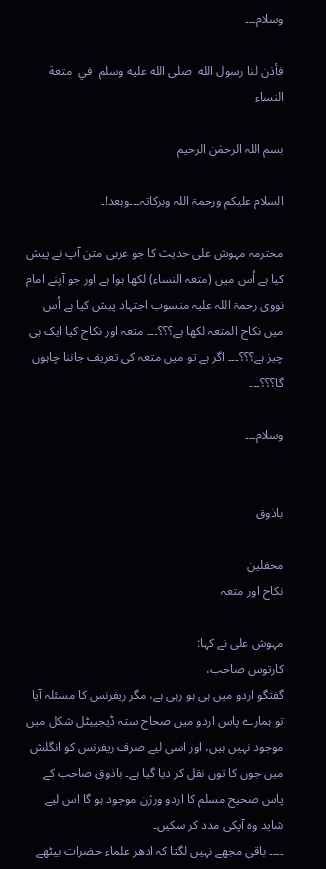وسلام۔۔۔

فأذن لنا رسول الله  صلى الله عليه وسلم  في  متعة النساء

بسم اللہ الرحمٰن الرحیم

السلام علیکم ورحمۃ اللہ وبرکاتہ۔۔۔وبعد!۔

محترمہ مہوش علی حدیث کا جو عربی متن آپ نے پیش کیا ہے اُس میں (متعہ النساء) لکھا ہوا ہے اور جو آپنے امام نووی رحمۃ اللہ علیہ منسوب اجتہاد پیش کیا ہے اُس میں نکاح المتعہ لکھا ہے؟؟؟۔۔۔ متعہ اور نکاح کیا ایک ہی چیز ہے؟؟؟۔۔۔ اگر ہے تو میں متعہ کی تعریف جاننا چاہوں گا؟؟؟۔۔۔

وسلام۔۔۔


باذوق

محفلین
نکاح اور متعہ

مہوش علی نے کہا:
کارتوس صاحب،
گفتگو اردو میں ہی ہو رہی ہے، مگر ریفرنس کا مسئلہ آیا تو ہمارے پاس اردو میں صحاح ستہ ڈیجییٹل شکل میں موجود نہیں ہیں، اور اسی لیے صرف ریفرنس کو انگلش میں جوں کا توں نقل کر دیا گیا ہے۔ باذوق صاحب کے پاس صحیح مسلم کا اردو ورژن موجود ہو گا اس لیے شاید وہ آپکی مدد کر سکیں۔
۔۔۔۔ باقی مجھے نہیں لگتا کہ ادھر علماء حضرات بیٹھے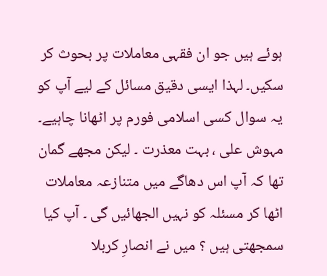ہوئے ہیں جو ان فقہی معاملات پر بحوث کر سکیں۔ لہذا ایسی دقیق مسائل کے لیے آپ کو یہ سوال کسی اسلامی فورم پر اٹھانا چاہیے۔
مہوش علی ، بہت معذرت ۔ لیکن مجھے گمان تھا کہ آپ اس دھاگے میں متنازعہ معاملات اٹھا کر مسئلہ کو نہیں الجھائیں گی ۔ آپ کیا سمجھتی ہیں ؟ میں نے انصارِ کربلا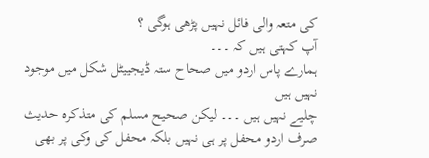کی متعہ والی فائل نہیں پڑھی ہوگی ؟
آپ کہتی ہیں کہ ۔۔۔
ہمارے پاس اردو میں صحاح ستہ ڈیجییٹل شکل میں موجود نہیں ہیں
چلیے نہیں ہیں ۔۔۔ لیکن صحیح مسلم کی متذکرہ حدیث صرف اردو محفل پر ہی نہیں بلکہ محفل کی وکی پر بھی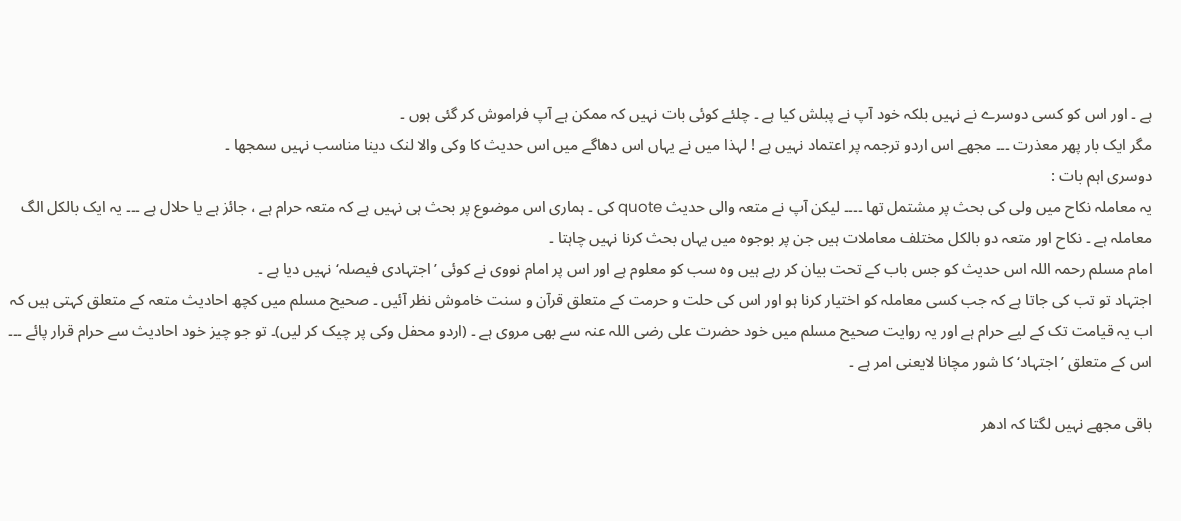ہے ۔ اور اس کو کسی دوسرے نے نہیں بلکہ خود آپ نے پبلش کیا ہے ۔ چلئے کوئی بات نہیں کہ ممکن ہے آپ فراموش کر گئی ہوں ۔
مگر ایک بار پھر معذرت ۔۔۔ مجھے اس اردو ترجمہ پر اعتماد نہیں ہے ! لہذا میں نے یہاں اس دھاگے میں اس حدیث کا وکی والا لنک دینا مناسب نہیں سمجھا ۔
دوسری اہم بات :
یہ معاملہ نکاح میں ولی کی بحث پر مشتمل تھا ۔۔۔۔ لیکن آپ نے متعہ والی حدیث quote کی ۔ ہماری اس موضوع پر بحث ہی نہیں ہے کہ متعہ حرام ہے ، جائز ہے یا حلال ہے ۔۔۔ یہ ایک بالکل الگ معاملہ ہے ۔ نکاح اور متعہ دو بالکل مختلف معاملات ہیں جن پر بوجوہ میں یہاں بحث کرنا نہیں چاہتا ۔
امام مسلم رحمہ اللہ اس حدیث کو جس باب کے تحت بیان کر رہے ہیں وہ سب کو معلوم ہے اور اس پر امام نووی نے کوئی ’اجتہادی فیصلہ‘ نہیں دیا ہے ۔
اجتہاد تو تب کی جاتا ہے کہ جب کسی معاملہ کو اختیار کرنا ہو اور اس کی حلت و حرمت کے متعلق قرآن و سنت خاموش نظر آئیں ۔ صحیح مسلم میں کچھ احادیث متعہ کے متعلق کہتی ہیں کہ اب یہ قیامت تک کے لیے حرام ہے اور یہ روایت صحیح مسلم میں خود حضرت علی رضی اللہ عنہ سے بھی مروی ہے ۔ (اردو محفل وکی پر چیک کر لیں)۔ تو جو چیز خود احادیث سے حرام قرار پائے ۔۔۔ اس کے متعلق ’اجتہاد‘ کا شور مچانا لایعنی امر ہے ۔

باقی مجھے نہیں لگتا کہ ادھر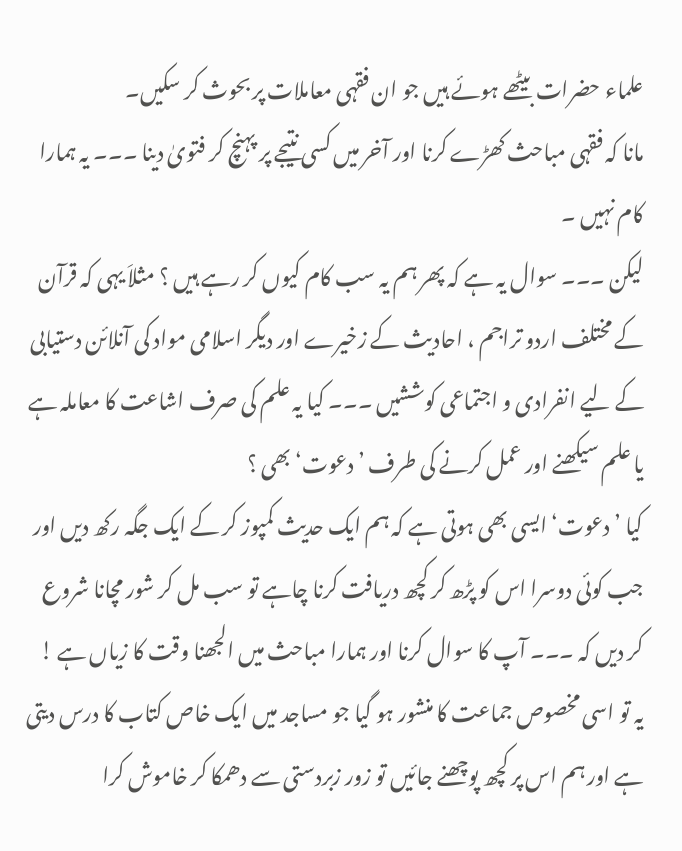علماء حضرات بیٹھے ہوئے ہیں جو ان فقہی معاملات پر بحوث کر سکیں۔
مانا کہ فقہی مباحث کھڑے کرنا اور آخر میں کسی نتیجے پر پہنچ کر فتویٰ دینا ۔۔۔ یہ ہمارا کام نہیں ۔
لیکن ۔۔۔ سوال یہ ہے کہ پھر ہم یہ سب کام کیوں کر رہے ہیں ؟ مثلاَ یہی کہ قرآن کے مختلف اردو تراجم ، احادیث کے زخیرے اور دیگر اسلامی مواد کی آنلائن دستیابی کے لیے انفرادی و اجتماعی کوششیں ۔۔۔ کیا یہ علم کی صرف اشاعت کا معاملہ ہے یا علم سیکھنے اور عمل کرنے کی طرف ’دعوت‘ بھی ؟
کیا ’دعوت‘ ایسی بھی ہوتی ہے کہ ہم ایک حدیث کمپوز کر کے ایک جگہ رکھ دیں اور جب کوئی دوسرا اس کو پڑھ کر کچھ دریافت کرنا چاہے تو سب مل کر شور مچانا شروع کر دیں کہ ۔۔۔ آپ کا سوال کرنا اور ہمارا مباحث میں الجھنا وقت کا زیاں ہے !
یہ تو اسی مخصوص جماعت کا منشور ہو گیا جو مساجد میں ایک خاص کتاب کا درس دیتی ہے اور ہم اس پر کچھ پوچھنے جائیں تو زور زبردستی سے دھمکا کر خاموش کرا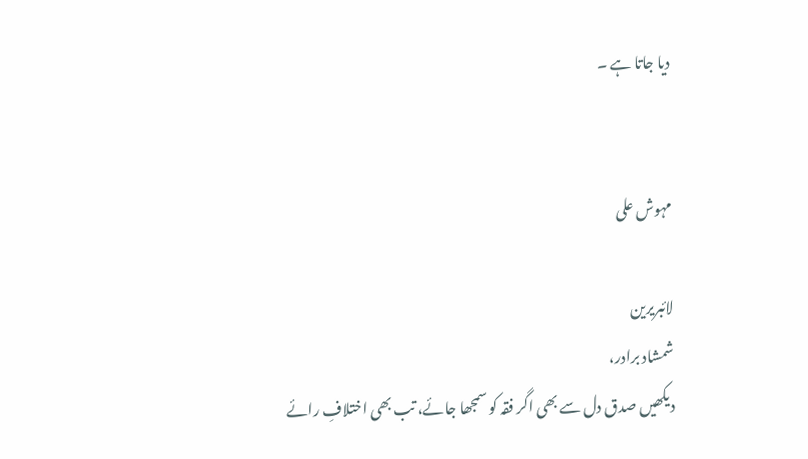دیا جاتا ہے ۔


مہوش علی

لائبریرین
شمشاد برادر،
دیکھیں صدق دل سے بھی اگر فقہ کو سمجھا جائے، تب بھی اختلافِ رائے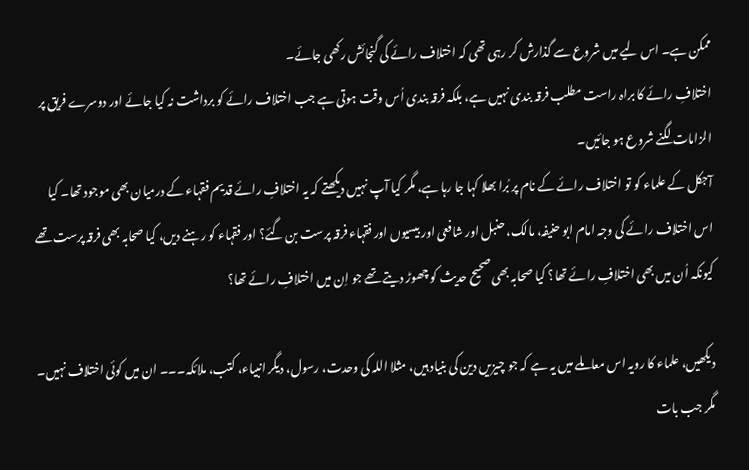ممکن ہے۔ اس لیے میں شروع سے گذارش کر رہی تھی کہ اختلاف رائے کی گنجائش رکھی جائے۔
اختلافِ رائے کا براہ راست مطلب فرقہ بندی نہیں ہے، بلکہ فرقہ بندی اُس وقت ہوتی ہے جب اختلاف رائے کو برداشت نہ کیا جائے اور دوسرے فریق پر الزامات لگنے شروع ہو جائیں۔
آجکل کے علماء کو تو اختلاف رائے کے نام پر بُرا بھلا کہا جا رہا ہے، مگر کیا آپ نہیں دیکھتے کہ یہ اختلافِ رائے قدیم فقہاء کے درمیان بھی موجود تھا۔ کیا اس اختلاف رائے کی وجہ امام ابو حنیفہ، مالک، حنبل اور شافعی اور بیسیوں اور فقہاء فرقہ پرست بن گئے؟ اور فقہاء کو رہنے دیں، کیا صحابہ بھی فرقہ پرست تھے کیونکہ اُن میں بھی اختلافِ رائے تھا؟ کیا صحابہ بھی صحیح حدیث کو چھوڑ دیتے تھے جو اِن میں اختلافِ رائے تھا؟

دیکھیں، علماء کا رویہ اس معاملے میں یہ ہے کہ جو چیزیں دین کی بنیاد ہیں، مثلا اللہ کی وحدت، رسول، دیگر انبیاء، کتب، ملائکہ۔۔۔ ان میں کوئی اختلاف نہیں۔ مگر جب بات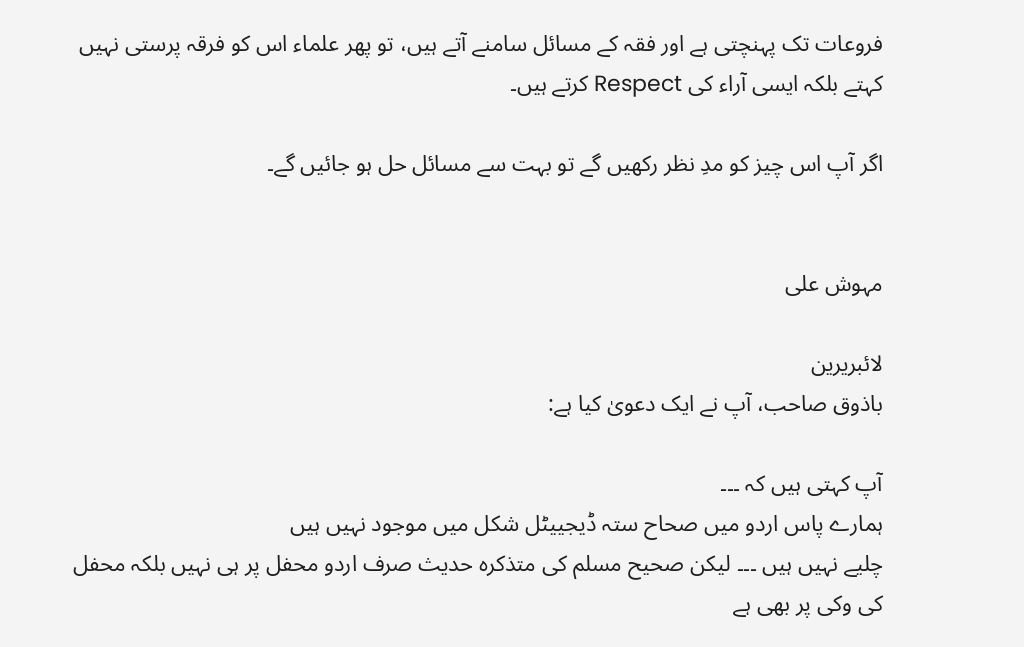فروعات تک پہنچتی ہے اور فقہ کے مسائل سامنے آتے ہیں، تو پھر علماء اس کو فرقہ پرستی نہیں کہتے بلکہ ایسی آراء کی Respect کرتے ہیں۔

اگر آپ اس چیز کو مدِ نظر رکھیں گے تو بہت سے مسائل حل ہو جائیں گے۔


مہوش علی

لائبریرین
باذوق صاحب، آپ نے ایک دعویٰ کیا ہے:

آپ کہتی ہیں کہ ۔۔۔
ہمارے پاس اردو میں صحاح ستہ ڈیجییٹل شکل میں موجود نہیں ہیں
چلیے نہیں ہیں ۔۔۔ لیکن صحیح مسلم کی متذکرہ حدیث صرف اردو محفل پر ہی نہیں بلکہ محفل کی وکی پر بھی ہے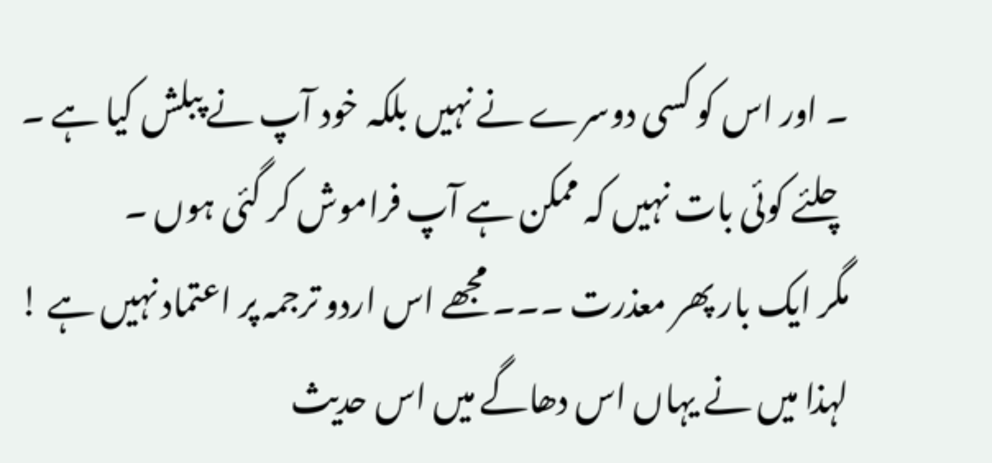۔ اور اس کو کسی دوسرے نے نہیں بلکہ خود آپ نے پبلش کیا ہے ۔ چلئے کوئی بات نہیں کہ ممکن ہے آپ فراموش کر گئی ہوں ۔
مگر ایک بار پھر معذرت ۔۔۔ مجھے اس اردو ترجمہ پر اعتماد نہیں ہے ! لہذا میں نے یہاں اس دھاگے میں اس حدیث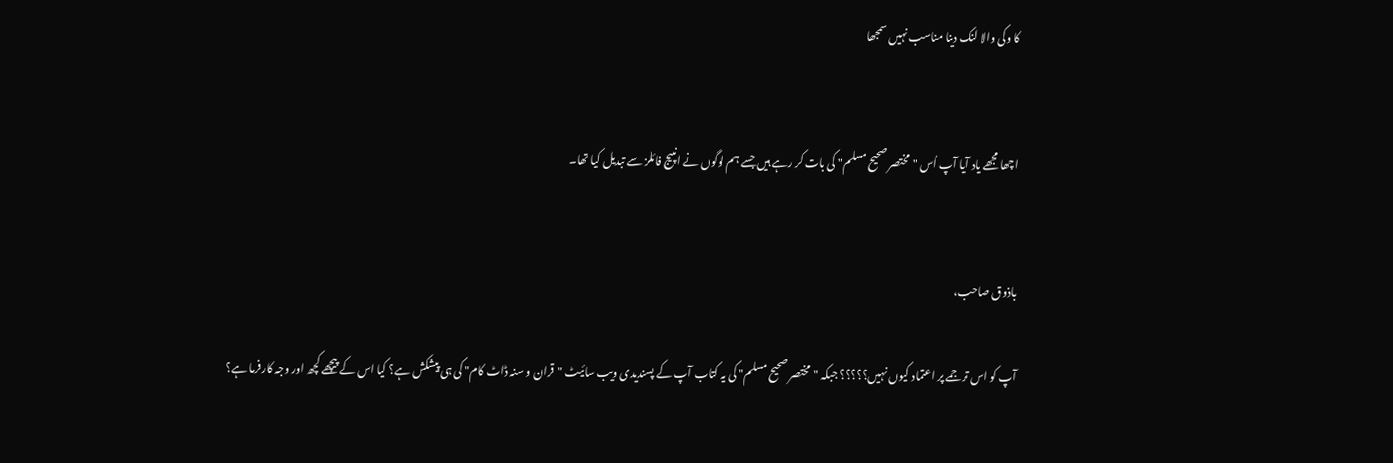کا وکی والا لنک دینا مناسب نہیں سمجھا


اچھا مجھے یاد آیا آپ اُس "مختصر صحیح مسلم" کی بات کر رہے ہیں جسے ہم لوگوں نے انپیج فائلز سے تبدیل کیا تھا۔


باذوق صاحب،

آپ کو اس ترجمے پر اعتماد کیوں نہیں؟؟؟؟؟ جبکہ "مختصر صحیح مسلم" کی یہ کتاب آپ کے پسندیدی ویب سائیٹ "قران و سنہ ڈاٹ کام" کی ہی پیشکش ہے؟ کیا اس کے پیچھے کچھ اور وجہ کارفرما ہے؟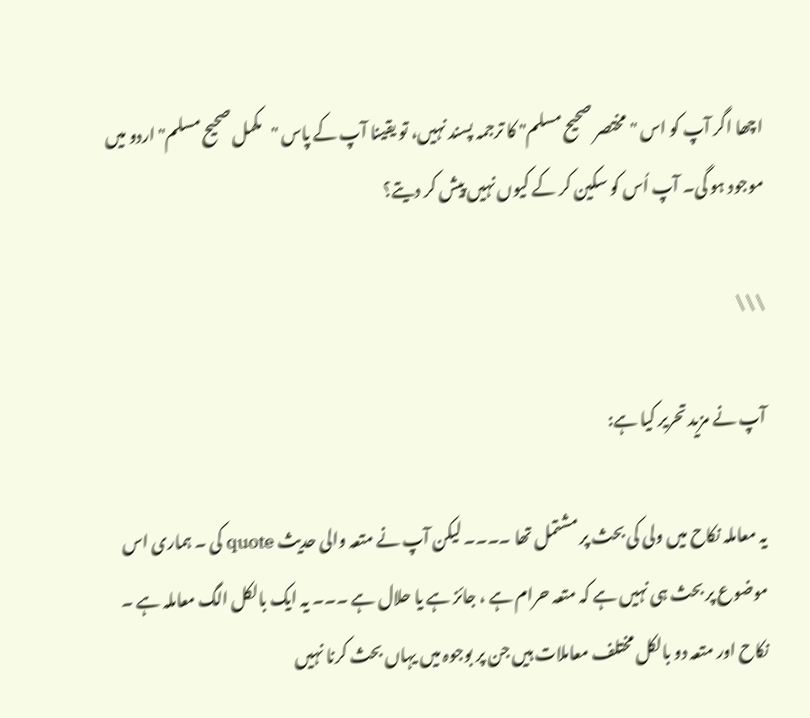اچھا اگر آپ کو اس "مختصر صحیح مسلم" کا ترجمہ پسند نہیں، تو یقینا آپ کے پاس "مکمل صحیح مسلم" اردو میں موجود ہو گی۔ آپ اُس کو سکین کر کے کیوں نہیں پیش کر دیتے؟

\\\

آپ نے مزید تحریر کیا ہے:

یہ معاملہ نکاح میں ولی کی بحث پر مشتمل تھا ۔۔۔۔ لیکن آپ نے متعہ والی حدیث quote کی ۔ ہماری اس موضوع پر بحث ہی نہیں ہے کہ متعہ حرام ہے ، جائز ہے یا حلال ہے ۔۔۔ یہ ایک بالکل الگ معاملہ ہے ۔ نکاح اور متعہ دو بالکل مختلف معاملات ہیں جن پر بوجوہ میں یہاں بحث کرنا نہیں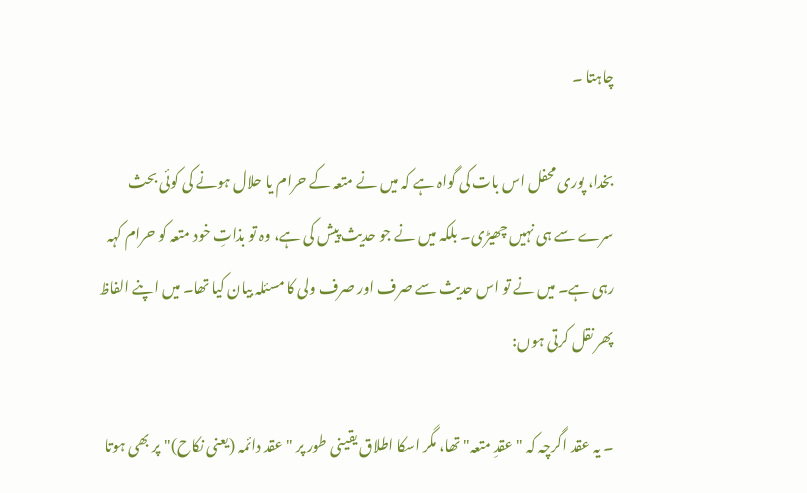چاہتا ۔

بخدا، پوری محفل اس بات کی گواہ ہے کہ میں نے متعہ کے حرام یا حلال ہونے کی کوئی بحث سرے سے ہی نہیں چھیڑی۔ بلکہ میں نے جو حدیث پیش کی ہے، وہ تو بذاتِ خود متعہ کو حرام کہہ رہی ہے۔ میں نے تو اس حدیث سے صرف اور صرف ولی کا مسئلہ بیان کیا تھا۔ میں اپنے الفاظ پھر نقل کرتی ہوں:

۔ یہ عقد اگرچہ کہ "عقدِ متعہ" تھا، مگر اسکا اطلاق یقینی طور پر "عقد دائمہ (یعنی نکاح)" پر بھی ہوتا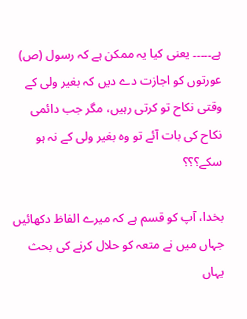ہے۔۔۔۔۔ یعنی کیا یہ ممکن ہے کہ رسول (ص) عورتوں کو اجازت دے دیں کہ بغیر ولی کے وقتی نکاح تو کرتی رہیں، مگر جب دائمی نکاح کی بات آئے تو وہ بغیر ولی کے نہ ہو سکے؟؟؟

بخدا، آپ کو قسم ہے کہ میرے الفاظ دکھائیں جہاں میں نے متعہ کو حلال کرنے کی بحث یہاں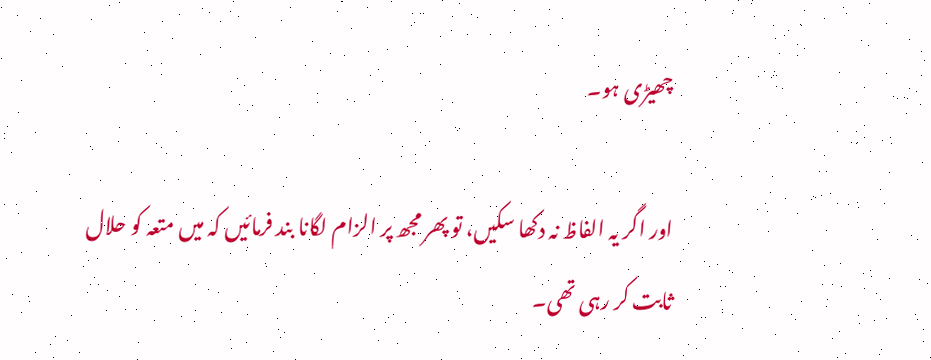چھیڑی ہو۔

اور اگر یہ الفاظ نہ دکھا سکیں، تو پھر مجھ پر الزام لگانا بند فرمائیں کہ میں متعہ کو حلال ثابت کر رہی تھی۔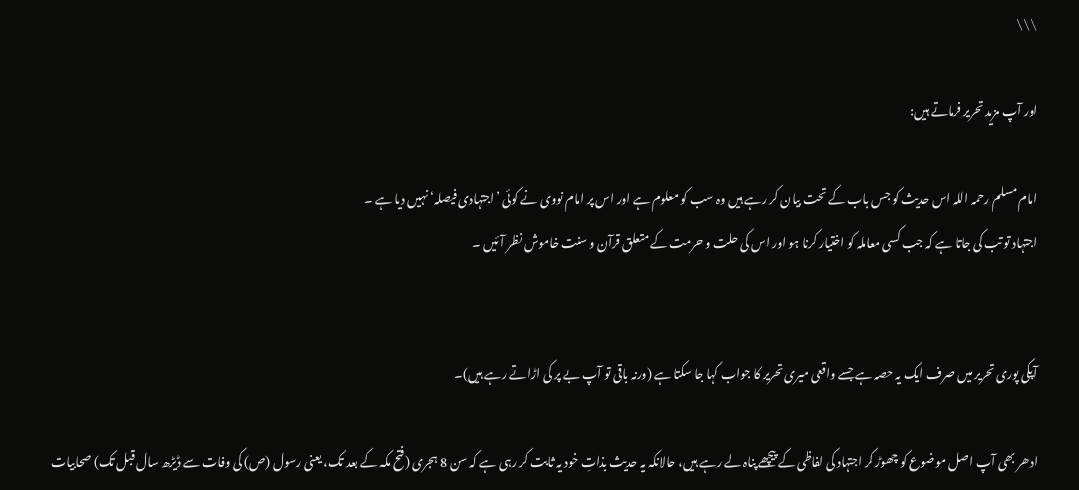\\\

اور آپ مزید تحریر فرماتے ہیں:

امام مسلم رحمہ اللہ اس حدیث کو جس باب کے تحت بیان کر رہے ہیں وہ سب کو معلوم ہے اور اس پر امام نووی نے کوئی ’اجتہادی فیصلہ‘ نہیں دیا ہے ۔
اجتہاد تو تب کی جاتا ہے کہ جب کسی معاملہ کو اختیار کرنا ہو اور اس کی حلت و حرمت کے متعلق قرآن و سنت خاموش نظر آئیں ۔


آپکی پوری تحریر میں صرف ایک یہ حصہ ہے جسے واقعی میری تحریر کا جواب کہا جا سکتا ہے (ورنہ باقی تو آپ بے پر کی اڑاتے رہے ہیں)۔

ادھر بھی آپ اصل موضوع کو چھوڑ کر اجتہاد کی لفاظی کے پیچھے پناہ لے رہے ہیں، حالانکہ یہ حدیث بذاتِ خود یہ ثابت کر رہی ہے کہ سن 8 ہجری (فتح مکہ کے بعد تک، یعنی رسول (ص) کی وفات سے ڈیڑھ سال قبل تک) صحابیات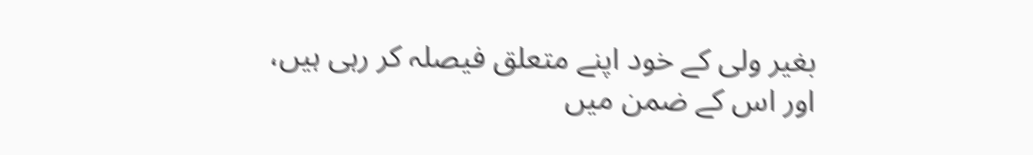بغیر ولی کے خود اپنے متعلق فیصلہ کر رہی ہیں، اور اس کے ضمن میں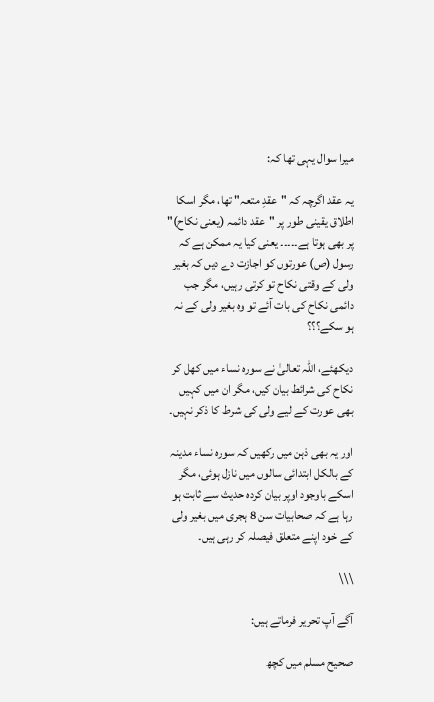میرا سوال یہی تھا کہ:

یہ عقد اگرچہ کہ "عقدِ متعہ" تھا، مگر اسکا اطلاق یقینی طور پر "عقد دائمہ (یعنی نکاح)" پر بھی ہوتا ہے۔۔۔۔۔ یعنی کیا یہ ممکن ہے کہ رسول (ص) عورتوں کو اجازت دے دیں کہ بغیر ولی کے وقتی نکاح تو کرتی رہیں، مگر جب دائمی نکاح کی بات آئے تو وہ بغیر ولی کے نہ ہو سکے؟؟؟

دیکھئے، اللہ تعالیٰ نے سورہ نساء میں کھل کر نکاح کی شرائط بیان کیں، مگر ان میں کہیں بھی عورت کے لیے ولی کی شرط کا ذکر نہیں۔

اور یہ بھی ذہن میں رکھیں کہ سورہ نساء مدینہ کے بالکل ابتدائی سالوں میں نازل ہوئی، مگر اسکے باوجود اوپر بیان کردہ حدیث سے ثابت ہو رہا ہے کہ صحابیات سن 8 ہجری میں بغیر ولی کے خود اپنے متعلق فیصلہ کر رہی ہیں۔

\\\

آگے آپ تحریر فرماتے ہیں:

صحیح مسلم میں کچھ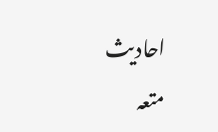احادیث متعہ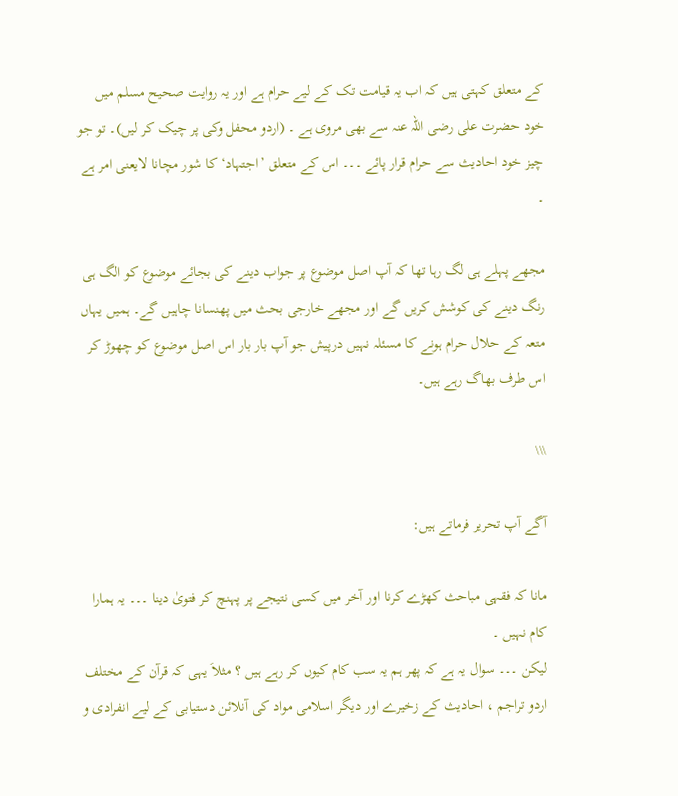کے متعلق کہتی ہیں کہ اب یہ قیامت تک کے لیے حرام ہے اور یہ روایت صحیح مسلم میں خود حضرت علی رضی اللہ عنہ سے بھی مروی ہے ۔ (اردو محفل وکی پر چیک کر لیں)۔ تو جو چیز خود احادیث سے حرام قرار پائے ۔۔۔ اس کے متعلق ’اجتہاد‘ کا شور مچانا لایعنی امر ہے ۔

مجھے پہلے ہی لگ رہا تھا کہ آپ اصل موضوع پر جواب دینے کی بجائے موضوع کو الگ ہی رنگ دینے کی کوشش کریں گے اور مجھے خارجی بحث میں پھنسانا چاہیں گے۔ ہمیں یہاں متعہ کے حلال حرام ہونے کا مسئلہ نہیں درپیش جو آپ بار بار اس اصل موضوع کو چھوڑ کر اس طرف بھاگ رہے ہیں۔

\\\

آگے آپ تحریر فرماتے ہیں:

مانا کہ فقہی مباحث کھڑے کرنا اور آخر میں کسی نتیجے پر پہنچ کر فتویٰ دینا ۔۔۔ یہ ہمارا کام نہیں ۔
لیکن ۔۔۔ سوال یہ ہے کہ پھر ہم یہ سب کام کیوں کر رہے ہیں ؟ مثلاَ یہی کہ قرآن کے مختلف اردو تراجم ، احادیث کے زخیرے اور دیگر اسلامی مواد کی آنلائن دستیابی کے لیے انفرادی و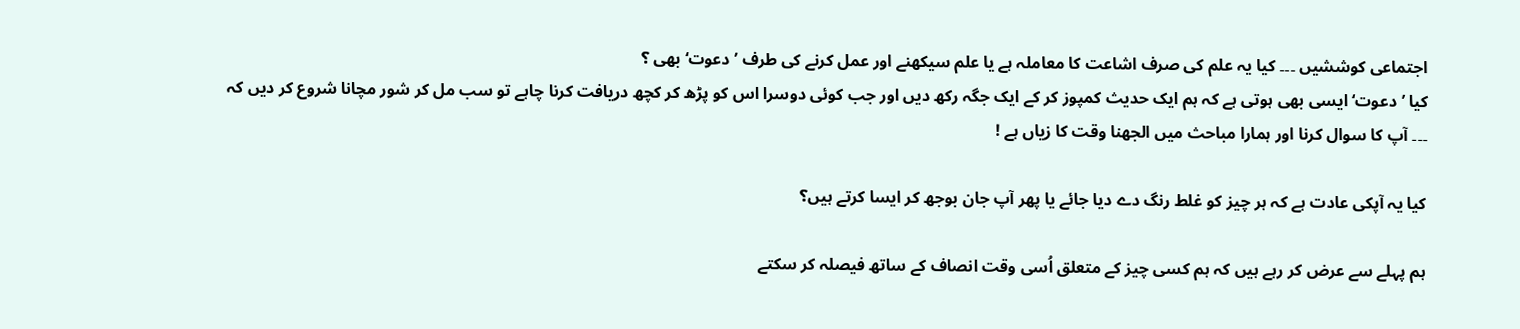اجتماعی کوششیں ۔۔۔ کیا یہ علم کی صرف اشاعت کا معاملہ ہے یا علم سیکھنے اور عمل کرنے کی طرف ’دعوت‘ بھی ؟
کیا ’دعوت‘ ایسی بھی ہوتی ہے کہ ہم ایک حدیث کمپوز کر کے ایک جگہ رکھ دیں اور جب کوئی دوسرا اس کو پڑھ کر کچھ دریافت کرنا چاہے تو سب مل کر شور مچانا شروع کر دیں کہ ۔۔۔ آپ کا سوال کرنا اور ہمارا مباحث میں الجھنا وقت کا زیاں ہے !

کیا یہ آپکی عادت ہے کہ ہر چیز کو غلط رنگ دے دیا جائے یا پھر آپ جان بوجھ کر ایسا کرتے ہیں؟

ہم پہلے سے عرض کر رہے ہیں کہ ہم کسی چیز کے متعلق اُسی وقت انصاف کے ساتھ فیصلہ کر سکتے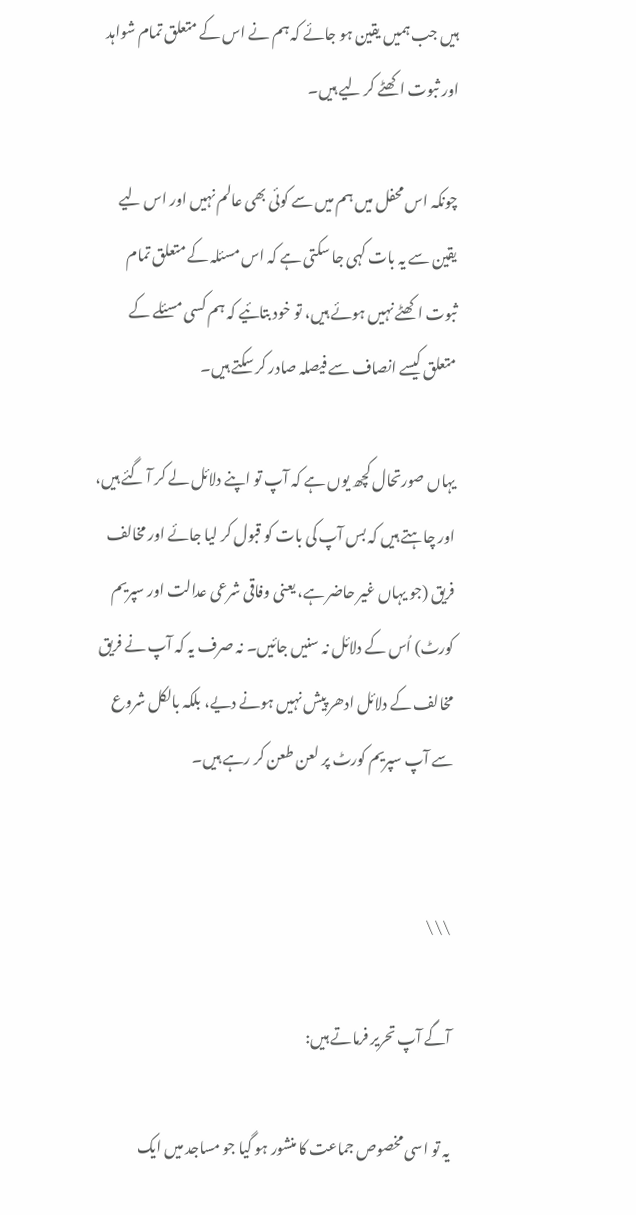ہیں جب ہمیں یقین ہو جائے کہ ہم نے اس کے متعلق تمام شواہد اور ثبوت اکھٹے کر لیے ہیں۔

چونکہ اس محفل میں ہم میں سے کوئی بھی عالم نہیں اور اس لیے یقین سے یہ بات کہی جا سکتی ہے کہ اس مسئلہ کے متعلق تمام ثبوت اکھٹے نہیں ہوئے ہیں، تو خود بتائیے کہ ہم کسی مسئلے کے متعلق کیسے انصاف سے فیصلہ صادر کر سکتے ہیں۔

یہاں صورتحال کچھ یوں ہے کہ آپ تو اپنے دلائل لے کر آ گئے ہیں، اور چاہتے ہیں کہ بس آپ کی بات کو قبول کر لیا جائے اور مخالف فریق (جو یہاں غیر حاضر ہے، یعنی وفاقی شرعی عدالت اور سپریم کورٹ) اُس کے دلائل نہ سنیں جائیں۔ نہ صرف یہ کہ آپ نے فریق مخالف کے دلائل ادھر پیش نہیں ہونے دیے، بلکہ بالکل شروع سے آپ سپریم کورٹ پر لعن طعن کر رہے ہیں۔


\\\

آگے آپ تحریر فرماتے ہیں:

یہ تو اسی مخصوص جماعت کا منشور ہو گیا جو مساجد میں ایک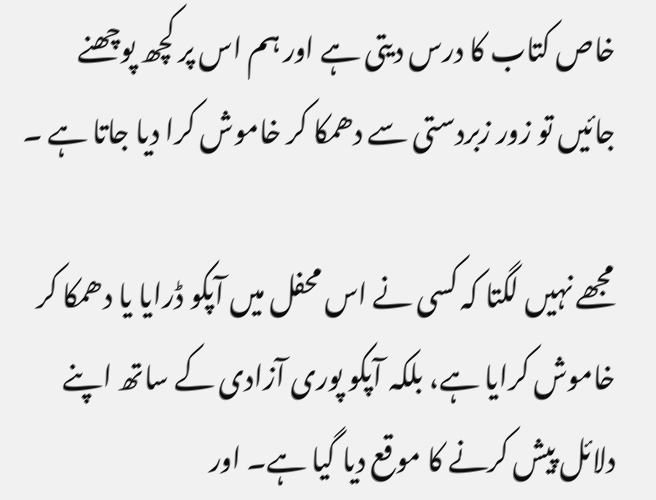خاص کتاب کا درس دیتی ہے اور ہم اس پر کچھ پوچھنے جائیں تو زور زبردستی سے دھمکا کر خاموش کرا دیا جاتا ہے ۔

مجھے نہیں لگتا کہ کسی نے اس محفل میں آپکو ڈرایا یا دھمکا کر خاموش کرایا ہے، بلکہ آپکو پوری آزادی کے ساتھ اپنے دلائل پیش کرنے کا موقع دیا گیا ہے۔ اور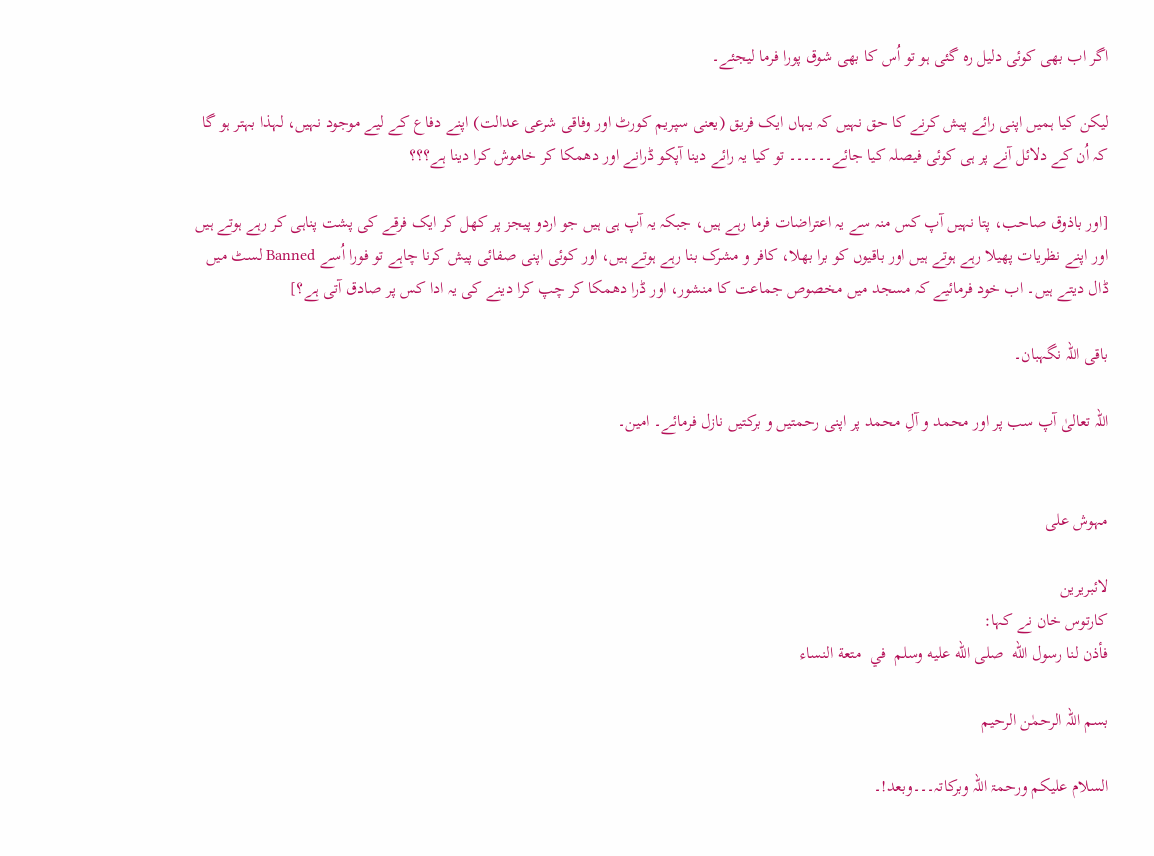اگر اب بھی کوئی دلیل رہ گئی ہو تو اُس کا بھی شوق پورا فرما لیجئے۔

لیکن کیا ہمیں اپنی رائے پیش کرنے کا حق نہیں کہ یہاں ایک فریق (یعنی سپریم کورٹ اور وفاقی شرعی عدالت) اپنے دفاع کے لیے موجود نہیں، لہذا بہتر ہو گا کہ اُن کے دلائل آنے پر ہی کوئی فیصلہ کیا جائے۔۔۔۔۔۔ تو کیا یہ رائے دینا آپکو ڈرانے اور دھمکا کر خاموش کرا دینا ہے؟؟؟

[اور باذوق صاحب، پتا نہیں آپ کس منہ سے یہ اعتراضات فرما رہے ہیں، جبکہ یہ آپ ہی ہیں جو اردو پیجز پر کھل کر ایک فرقے کی پشت پناہی کر رہے ہوتے ہیں اور اپنے نظریات پھیلا رہے ہوتے ہیں اور باقیوں کو برا بھلا، کافر و مشرک بنا رہے ہوتے ہیں، اور کوئی اپنی صفائی پیش کرنا چاہے تو فورا اُسے Banned لسٹ میں ڈال دیتے ہیں۔ اب خود فرمائیے کہ مسجد میں مخصوص جماعت کا منشور، اور ڈرا دھمکا کر چپ کرا دینے کی یہ ادا کس پر صادق آتی ہے؟]

باقی اللہ نگہبان۔

اللہ تعالیٰ آپ سب پر اور محمد و آلِ محمد پر اپنی رحمتیں و برکتیں نازل فرمائے۔ امین۔


مہوش علی

لائبریرین
کارتوس خان نے کہا:
فأذن لنا رسول الله  صلى الله عليه وسلم  في  متعة النساء

بسم اللہ الرحمٰن الرحیم

السلام علیکم ورحمۃ اللہ وبرکاتہ۔۔۔وبعد!۔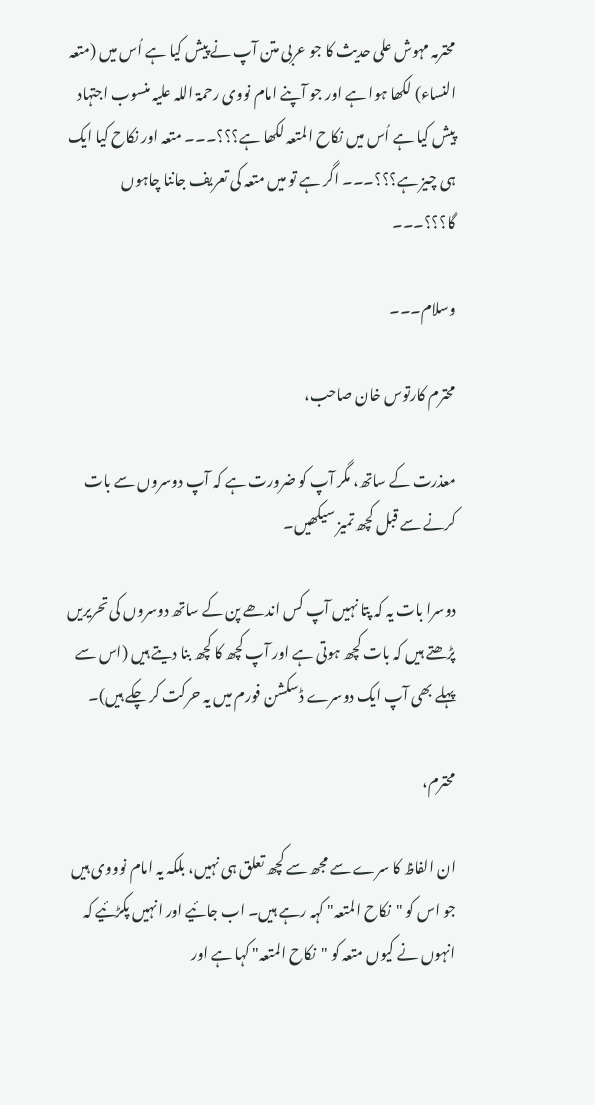محترمہ مہوش علی حدیث کا جو عربی متن آپ نے پیش کیا ہے اُس میں (متعہ النساء) لکھا ہوا ہے اور جو آپنے امام نووی رحمۃ اللہ علیہ منسوب اجتہاد پیش کیا ہے اُس میں نکاح المتعہ لکھا ہے؟؟؟۔۔۔ متعہ اور نکاح کیا ایک ہی چیز ہے؟؟؟۔۔۔ اگر ہے تو میں متعہ کی تعریف جاننا چاہوں گا؟؟؟۔۔۔

وسلام۔۔۔

محترم کارتوس خان صاحب،

معذرت کے ساتھ، مگر آپ کو ضرورت ہے کہ آپ دوسروں سے بات کرنے سے قبل کچھ تمیز سیکھیں۔

دوسرا بات یہ کہ پتا نہیں آپ کس اندھے پن کے ساتھ دوسروں کی تحریریں پڑھتے ہیں کہ بات کچھ ہوتی ہے اور آپ کچھ کا کچھ بنا دیتے ہیں (اس سے پہلے بھی آپ ایک دوسرے ڈسکشن فورم میں یہ حرکت کر چکے ہیں)۔

محترم،

ان الفاظ کا سرے سے مجھ سے کچھ تعلق ہی نہیں، بلکہ یہ امام نوووی ہیں جو اس کو "نکاح المتعہ" کہہ رہے ہیں۔ اب جائیے اور انہیں پکڑئیے کہ انہوں نے کیوں متعہ کو "نکاح المتعہ" کہا ہے اور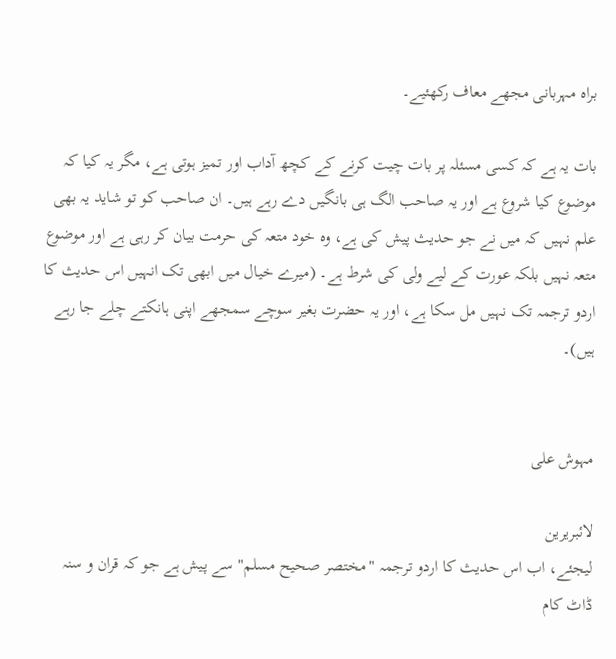براہ مہربانی مجھے معاف رکھئیے۔

بات یہ ہے کہ کسی مسئلہ پر بات چیت کرنے کے کچھ آداب اور تمیز ہوتی ہے، مگر یہ کیا کہ موضوع کیا شروع ہے اور یہ صاحب الگ ہی بانگیں دے رہے ہیں۔ ان صاحب کو تو شاید یہ بھی علم نہیں کہ میں نے جو حدیث پیش کی ہے، وہ خود متعہ کی حرمت بیان کر رہی ہے اور موضوع متعہ نہیں بلکہ عورت کے لیے ولی کی شرط ہے۔ (میرے خیال میں ابھی تک انہیں اس حدیث کا اردو ترجمہ تک نہیں مل سکا ہے، اور یہ حضرت بغیر سوچے سمجھے اپنی ہانکتے چلے جا رہے ہیں)۔


مہوش علی

لائبریرین
لیجئے، اب اس حدیث کا اردو ترجمہ "مختصر صحیح مسلم" سے پیش ہے جو کہ قران و سنہ ڈاٹ کام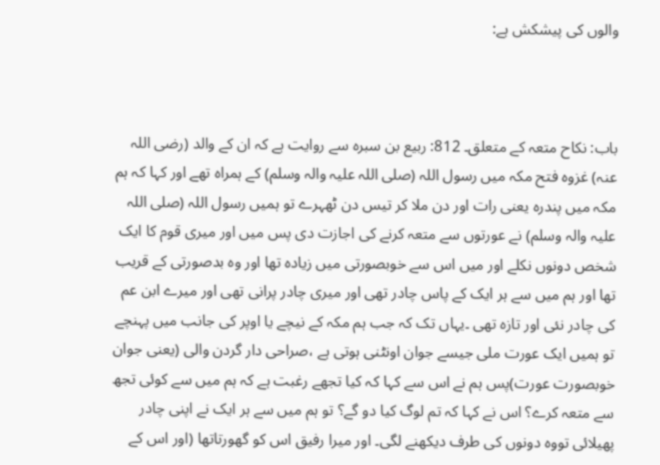والوں کی پیشکش ہے:



باب: نکاح متعہ کے متعلق۔ 812: ربیع بن سبرہ سے روایت ہے کہ ان کے والد (رضی اللہ عنہ) غزوہ فتح مکہ میں رسول اللہ (صلی اللہ علیہ والہ وسلم) کے ہمراہ تھے اور کہا کہ ہم مکہ میں پندرہ یعنی رات اور دن ملا کر تیس دن ٹھہرے تو ہمیں رسول اللہ (صلی اللہ علیہ والہ وسلم) نے عورتوں سے متعہ کرنے کی اجازت دی پس میں اور میری قوم کا ایک شخص دونوں نکلے اور میں اس سے خوبصورتی میں زیادہ تھا اور وہ بدصورتی کے قریب تھا اور ہم میں سے ہر ایک کے پاس چادر تھی اور میری چادر پرانی تھی اور میرے ابن عم کی چادر نئی اور تازہ تھی ۔یہاں تک کہ جب ہم مکہ کے نیچے یا اوپر کی جانب میں پہنچے تو ہمیں ایک عورت ملی جیسے جوان اونٹنی ہوتی ہے ،صراحی دار گردن والی (یعنی جوان خوبصورت عورت)پس ہم نے اس سے کہا کہ کیا تجھے رغبت ہے کہ ہم میں سے کوئی تجھ سے متعہ کرے؟ اس نے کہا کہ تم لوگ کیا دو گے؟ تو ہم میں سے ہر ایک نے اپنی چادر پھیلائی تووہ دونوں کی طرف دیکھنے لگی۔ اور میرا رفیق اس کو گھورتاتھا (اور اس کے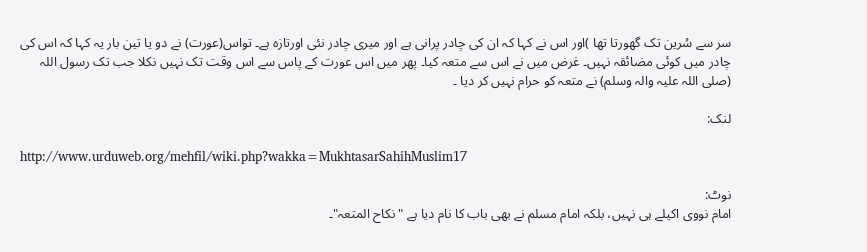سر سے سُرین تک گھورتا تھا )اور اس نے کہا کہ ان کی چادر پرانی ہے اور میری چادر نئی اورتازہ ہے۔ تواس(عورت) نے دو یا تین بار یہ کہا کہ اس کی چادر میں کوئی مضائقہ نہیں۔ غرض میں نے اس سے متعہ کیا۔ پھر میں اس عورت کے پاس سے اس وقت تک نہیں نکلا جب تک رسول اللہ (صلی اللہ علیہ والہ وسلم) نے متعہ کو حرام نہیں کر دیا ۔

لنک:

http://www.urduweb.org/mehfil/wiki.php?wakka=MukhtasarSahihMuslim17

نوٹ:
امام نووی اکیلے ہی نہیں، بلکہ امام مسلم نے بھی باب کا نام دیا ہے "نکاح المتعہ"۔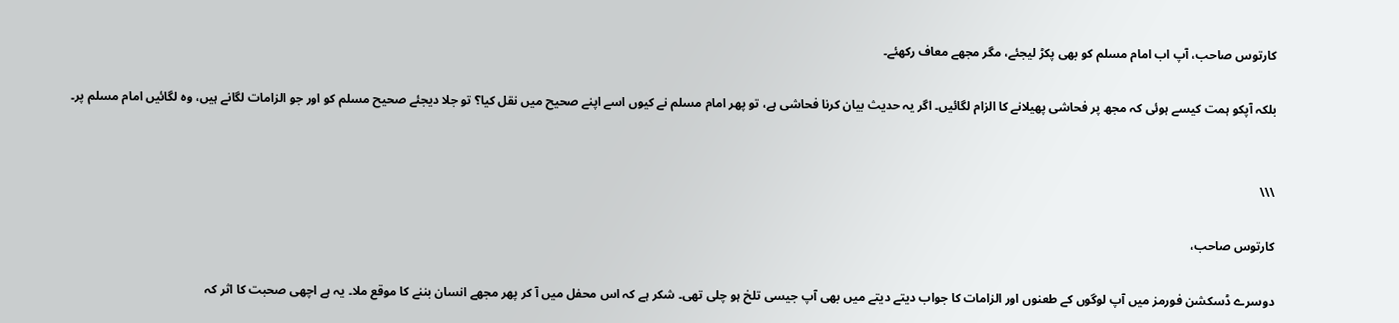کارتوس صاحب، آپ اب امام مسلم کو بھی پکڑ لیجئے، مگر مجھے معاف رکھئے۔

بلکہ آپکو ہمت کیسے ہوئی کہ مجھ پر فحاشی پھیلانے کا الزام لگائیں۔ اگر یہ حدیث بیان کرنا فحاشی ہے، تو پھر امام مسلم نے کیوں اسے اپنے صحیح میں نقل کیا؟ تو جلا دیجئے صحیح مسلم کو اور جو الزامات لگانے ہیں، وہ لگائیں امام مسلم پر۔


\\\

کارتوس صاحب،

دوسرے ڈسکشن فورمز میں آپ لوگوں کے طعنوں اور الزامات کا جواب دیتے دیتے میں بھی آپ جیسی تلخ ہو چلی تھی۔ شکر ہے کہ اس محفل میں آ کر پھر مجھے انسان بننے کا موقع ملا۔ یہ ہے اچھی صحبت کا اثر کہ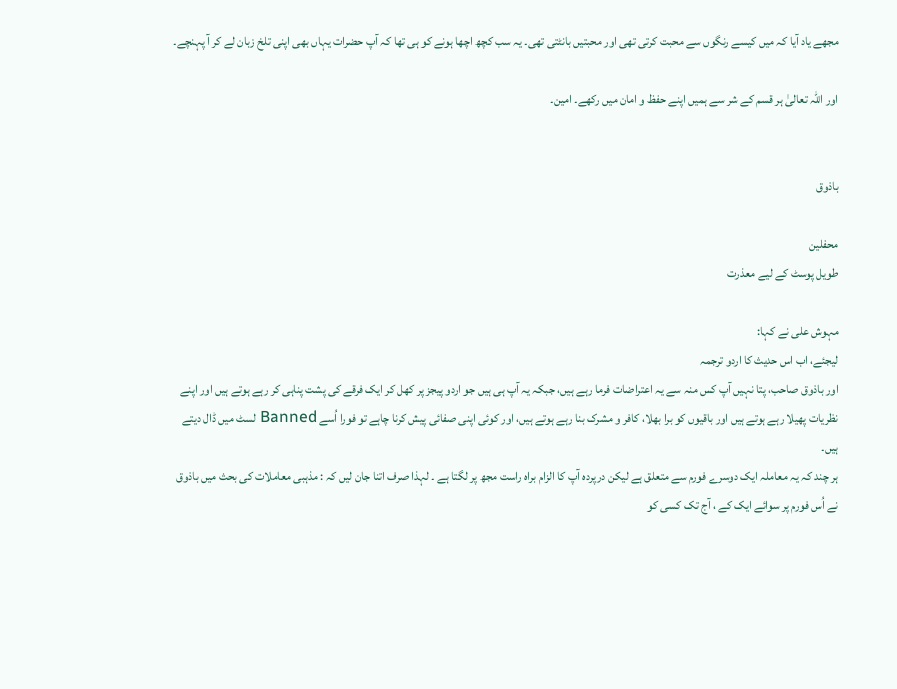مجھے یاد آیا کہ میں کیسے رنگوں سے محبت کرتی تھی اور محبتیں بانٹتی تھی۔ یہ سب کچھ اچھا ہونے کو ہی تھا کہ آپ حضرات یہاں بھی اپنی تلخ زبان لے کر آ پہنچے۔

اور اللہ تعالیٰ ہر قسم کے شر سے ہمیں اپنے حفظ و امان میں رکھے۔ امین۔


باذوق

محفلین
طویل پوسٹ کے لیے معذرت

مہوش علی نے کہا:
لیجئے، اب اس حدیث کا اردو ترجمہ
اور باذوق صاحب، پتا نہیں آپ کس منہ سے یہ اعتراضات فرما رہے ہیں، جبکہ یہ آپ ہی ہیں جو اردو پیجز پر کھل کر ایک فرقے کی پشت پناہی کر رہے ہوتے ہیں اور اپنے نظریات پھیلا رہے ہوتے ہیں اور باقیوں کو برا بھلا، کافر و مشرک بنا رہے ہوتے ہیں، اور کوئی اپنی صفائی پیش کرنا چاہے تو فورا اُسے Banned لسٹ میں ڈال دیتے ہیں۔
ہر چند کہ یہ معاملہ ایک دوسرے فورم سے متعلق ہے لیکن درپردہ آپ کا الزام براہ راست مجھ پر لگتا ہے ۔ لہذا صرف اتنا جان لیں کہ : مذہبی معاملات کی بحث میں باذوق نے اُس فورم پر سوائے ایک کے ، آج تک کسی کو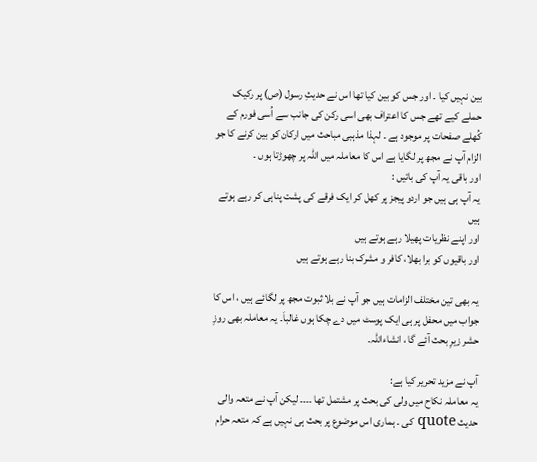بین نہیں کیا ۔ اور جس کو بین کیا تھا اس نے حدیثِ رسول (ص) پر رکیک حملے کیے تھے جس کا اعتراف بھی اسی رکن کی جانب سے اُسی فورم کے کُھلے صفحات پر موجود ہے ۔ لہذا مذہبی مباحث میں ارکان کو بین کرنے کا جو الزام آپ نے مجھ پر لگایا ہے اس کا معاملہ میں اللہ پر چھوڑتا ہوں ۔
اور باقی یہ آپ کی باتیں :
یہ آپ ہی ہیں جو اردو پیجز پر کھل کر ایک فرقے کی پشت پناہی کر رہے ہوتے ہیں
اور اپنے نظریات پھیلا رہے ہوتے ہیں
اور باقیوں کو برا بھلا، کافر و مشرک بنا رہے ہوتے ہیں

یہ بھی تین مختلف الزامات ہیں جو آپ نے بلا ثبوت مجھ پر لگائے ہیں ، اس کا جواب میں محفل پر ہی ایک پوسٹ میں دے چکا ہوں غالباَ۔ یہ معاملہ بھی روزِ حشر زیرِ بحث آئے گا ، انشاءاللہ۔

آپ نے مزید تحریر کیا ہے:
یہ معاملہ نکاح میں ولی کی بحث پر مشتمل تھا ۔۔۔۔ لیکن آپ نے متعہ والی حدیث quote کی ۔ ہماری اس موضوع پر بحث ہی نہیں ہے کہ متعہ حرام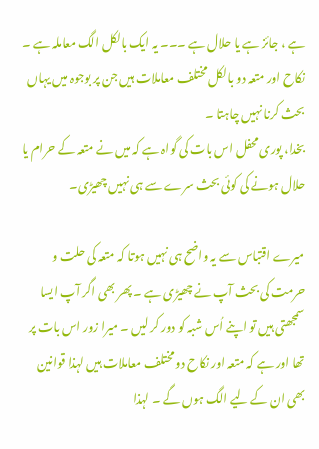ہے ، جائز ہے یا حلال ہے ۔۔۔ یہ ایک بالکل الگ معاملہ ہے ۔ نکاح اور متعہ دو بالکل مختلف معاملات ہیں جن پر بوجوہ میں یہاں بحث کرنا نہیں چاہتا ۔
بخدا، پوری محفل اس بات کی گواہ ہے کہ میں نے متعہ کے حرام یا حلال ہونے کی کوئی بحث سرے سے ہی نہیں چھیڑی۔

میرے اقتباس سے یہ واضح ہی نہیں ہوتا کہ متعہ کی حلت و حرمت کی بحث آپ نے چھیڑی ہے ۔ پھر بھی اگر آپ ایسا سمجھتی ہیں تو اپنے اُس شبہ کو دور کر لیں ۔ میرا زور اس بات پر تھا اور ہے کہ متعہ اور نکاح دو مختلف معاملات ہیں لہذا قوانین بھی ان کے لیے الگ ہوں گے ۔ لہذا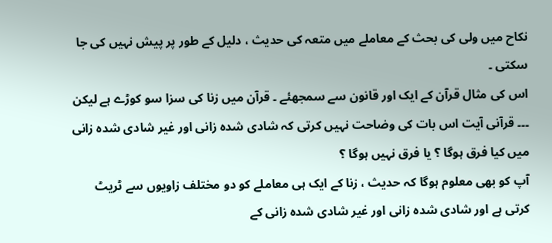نکاح میں ولی کی بحث کے معاملے میں متعہ کی حدیث ، دلیل کے طور پر پیش نہیں کی جا سکتی ۔
اس کی مثال قرآن کے ایک اور قانون سے سمجھئے ۔ قرآن میں زنا کی سزا سو کوڑے ہے لیکن ۔۔۔ قرآنی آیت اس بات کی وضاحت نہیں کرتی کہ شادی شدہ زانی اور غیر شادی شدہ زانی میں کیا فرق ہوگا ؟ یا فرق نہیں ہوگا ؟
آپ کو بھی معلوم ہوگا کہ حدیث ، زنا کے ایک ہی معاملے کو دو مختلف زاویوں سے ٹریٹ کرتی ہے اور شادی شدہ زانی اور غیر شادی شدہ زانی کے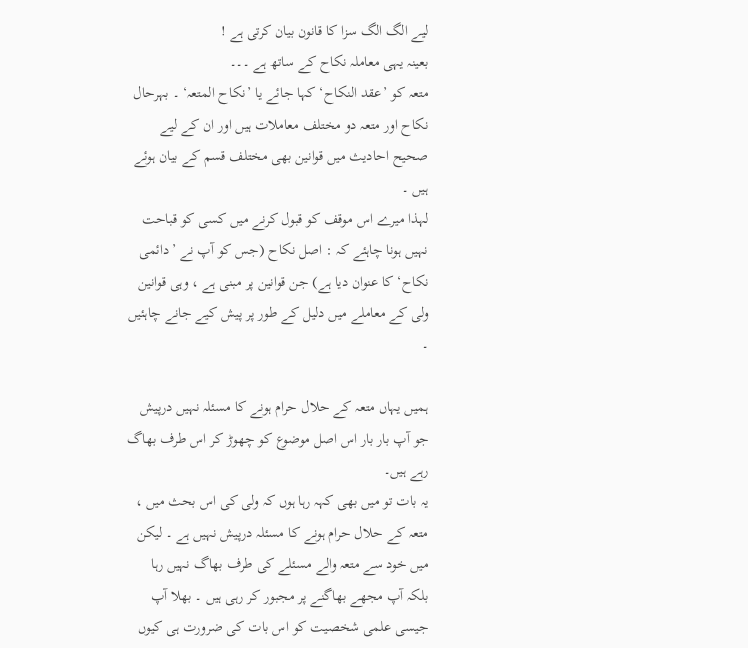لیے الگ الگ سزا کا قانون بیان کرتی ہے !
بعینہ یہی معاملہ نکاح کے ساتھ ہے ۔۔۔
متعہ کو ’عقد النکاح‘ کہا جائے یا ’نکاح المتعہ‘ ۔ بہرحال نکاح اور متعہ دو مختلف معاملات ہیں اور ان کے لیے صحیح احادیث میں قوانین بھی مختلف قسم کے بیان ہوئے ہیں ۔
لہذا میرے اس موقف کو قبول کرنے میں کسی کو قباحت نہیں ہونا چاہئے کہ : اصل نکاح (جس کو آپ نے ’دائمی نکاح‘ کا عنوان دیا ہے) جن قوانین پر مبنی ہے ، وہی قوانین ولی کے معاملے میں دلیل کے طور پر پیش کیے جانے چاہئیں ۔

ہمیں یہاں متعہ کے حلال حرام ہونے کا مسئلہ نہیں درپیش جو آپ بار بار اس اصل موضوع کو چھوڑ کر اس طرف بھاگ رہے ہیں۔
یہ بات تو میں بھی کہہ رہا ہوں کہ ولی کی اس بحث میں ، متعہ کے حلال حرام ہونے کا مسئلہ درپیش نہیں ہے ۔ لیکن میں خود سے متعہ والے مسئلے کی طرف بھاگ نہیں رہا بلکہ آپ مجھے بھاگنے پر مجبور کر رہی ہیں ۔ بھلا آپ جیسی علمی شخصیت کو اس بات کی ضرورت ہی کیوں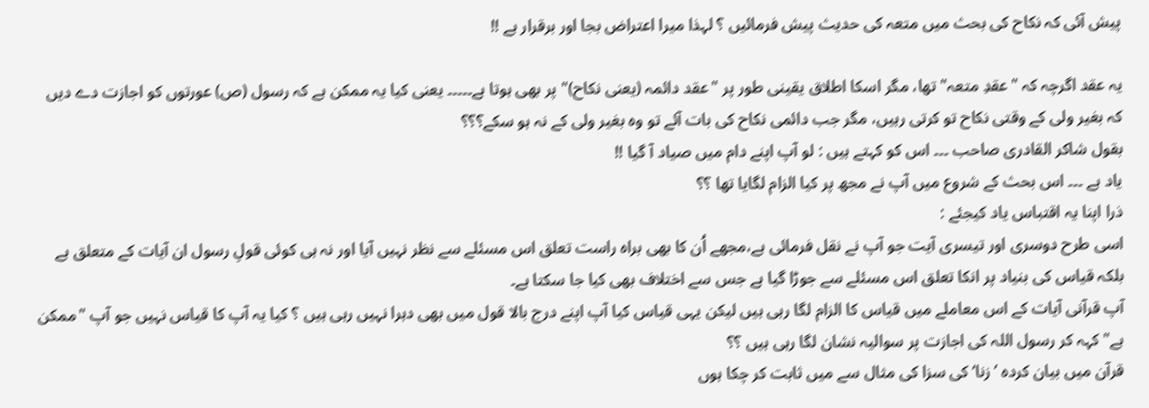پیش آئی کہ نکاح کی بحث میں متعہ کی حدیث پیش فرمائیں ؟ لہذا میرا اعتراض بجا اور برقرار ہے !!

یہ عقد اگرچہ کہ "عقدِ متعہ" تھا، مگر اسکا اطلاق یقینی طور پر "عقد دائمہ (یعنی نکاح)" پر بھی ہوتا ہے۔۔۔۔۔ یعنی کیا یہ ممکن ہے کہ رسول (ص) عورتوں کو اجازت دے دیں کہ بغیر ولی کے وقتی نکاح تو کرتی رہیں، مگر جب دائمی نکاح کی بات آئے تو وہ بغیر ولی کے نہ ہو سکے؟؟؟
بقول شاکر القادری صاحب ۔۔۔ اس کو کہتے ہیں : لو آپ اپنے دام میں صیاد آ گیا !!
یاد ہے ۔۔۔ اس بحث کے شروع میں آپ نے مجھ پر کیا الزام لگایا تھا ؟؟
ذرا اپنا یہ اقتباس یاد کیجئے :
اسی طرح دوسری اور تیسری آیت جو آپ نے نقل فرمائی ہے،مجھے اُن کا بھی براہ راست تعلق اس مسئلے سے نظر نہیں آیا اور نہ ہی کوئی قولِ رسول ان آیات کے متعلق ہے بلکہ قیاس کی بنیاد پر انکا تعلق اس مسئلے سے جوڑا گیا ہے جس سے اختلاف بھی کیا جا سکتا ہے۔
آپ قرآنی آیات کے اس معاملے میں قیاس کا الزام لگا رہی ہیں لیکن یہی قیاس کیا آپ اپنے درج بالا قول میں بھی دہرا نہیں رہی ہیں ؟ کیا یہ آپ کا قیاس نہیں جو آپ "ممکن ہے" کہہ کر رسول اللہ کی اجازت پر سوالیہ نشان لگا رہی ہیں ؟؟
قرآن میں بیان کردہ ’زنا‘ کی سزا کی مثال سے میں ثابت کر چکا ہوں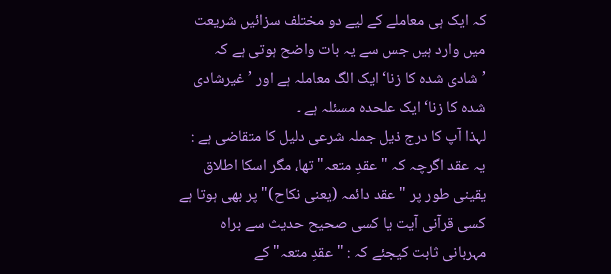کہ ایک ہی معاملے کے لیے دو مختلف سزائیں شریعت میں وارد ہیں جس سے یہ بات واضح ہوتی ہے کہ ’شادی شدہ کا زنا‘ ایک الگ معاملہ ہے اور ’غیرشادی شدہ کا زنا‘ ایک علحدہ مسئلہ ہے ۔
لہذا آپ کا درج ذیل جملہ شرعی دلیل کا متقاضی ہے :
یہ عقد اگرچہ کہ "عقدِ متعہ" تھا، مگر اسکا اطلاق یقینی طور پر "عقد دائمہ (یعنی نکاح)" پر بھی ہوتا ہے
کسی قرآنی آیت یا کسی صحیح حدیث سے براہ مہربانی ثابت کیجئے کہ : "عقدِ متعہ" کے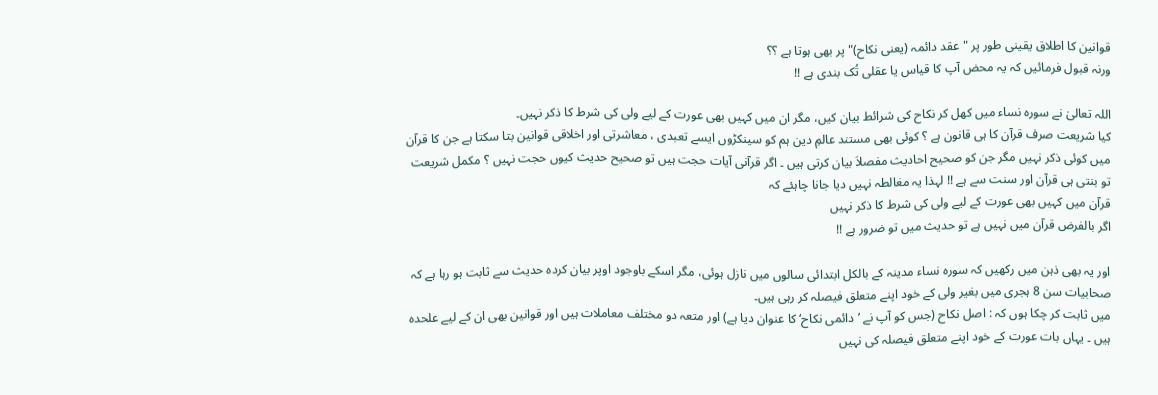قوانین کا اطلاق یقینی طور پر "عقد دائمہ (یعنی نکاح)" پر بھی ہوتا ہے ؟؟
ورنہ قبول فرمائیں کہ یہ محض آپ کا قیاس یا عقلی تُک بندی ہے !!

اللہ تعالیٰ نے سورہ نساء میں کھل کر نکاح کی شرائط بیان کیں، مگر ان میں کہیں بھی عورت کے لیے ولی کی شرط کا ذکر نہیں۔
کیا شریعت صرف قرآن کا ہی قانون ہے ؟ کوئی بھی مستند عالمِ دین ہم کو سینکڑوں ایسے تعبدی ، معاشرتی اور اخلاقی قوانین بتا سکتا ہے جن کا قرآن میں کوئی ذکر نہیں مگر جن کو صحیح احادیث مفصلاَ بیان کرتی ہیں ۔ اگر قرآنی آیات حجت ہیں تو صحیح حدیث کیوں حجت نہیں ؟ مکمل شریعت تو بنتی ہی قرآن اور سنت سے ہے !! لہذا یہ مغالطہ نہیں دیا جانا چاہئے کہ
قرآن میں کہیں بھی عورت کے لیے ولی کی شرط کا ذکر نہیں
اگر بالفرض قرآن میں نہیں ہے تو حدیث میں تو ضرور ہے !!

اور یہ بھی ذہن میں رکھیں کہ سورہ نساء مدینہ کے بالکل ابتدائی سالوں میں نازل ہوئی، مگر اسکے باوجود اوپر بیان کردہ حدیث سے ثابت ہو رہا ہے کہ صحابیات سن 8 ہجری میں بغیر ولی کے خود اپنے متعلق فیصلہ کر رہی ہیں۔
میں ثابت کر چکا ہوں کہ : اصل نکاح (جس کو آپ نے ’دائمی نکاح‘ کا عنوان دیا ہے) اور متعہ دو مختلف معاملات ہیں اور قوانین بھی ان کے لیے علحدہ ہیں ۔ یہاں بات عورت کے خود اپنے متعلق فیصلہ کی نہیں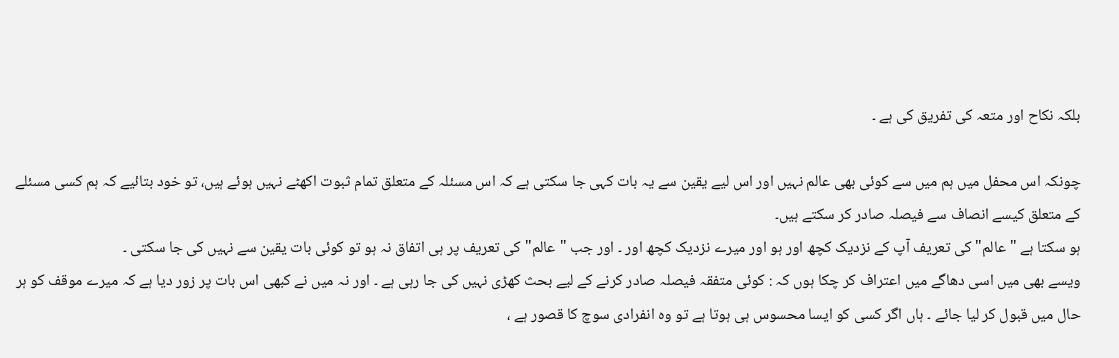بلکہ نکاح اور متعہ کی تفریق کی ہے ۔

چونکہ اس محفل میں ہم میں سے کوئی بھی عالم نہیں اور اس لیے یقین سے یہ بات کہی جا سکتی ہے کہ اس مسئلہ کے متعلق تمام ثبوت اکھٹے نہیں ہوئے ہیں، تو خود بتائیے کہ ہم کسی مسئلے کے متعلق کیسے انصاف سے فیصلہ صادر کر سکتے ہیں۔
ہو سکتا ہے "عالم" کی تعریف آپ کے نزدیک کچھ اور ہو اور میرے نزدیک کچھ اور ۔ اور جب "عالم" کی تعریف پر ہی اتفاق نہ ہو تو کوئی بات یقین سے نہیں کی جا سکتی ۔
ویسے بھی میں اسی دھاگے میں اعتراف کر چکا ہوں کہ : کوئی متفقہ فیصلہ صادر کرنے کے لیے بحث کھڑی نہیں کی جا رہی ہے ۔ اور نہ میں نے کبھی اس بات پر زور دیا ہے کہ میرے موقف کو ہر حال میں قبول کر لیا جائے ۔ ہاں اگر کسی کو ایسا محسوس ہی ہوتا ہے تو وہ انفرادی سوچ کا قصور ہے ،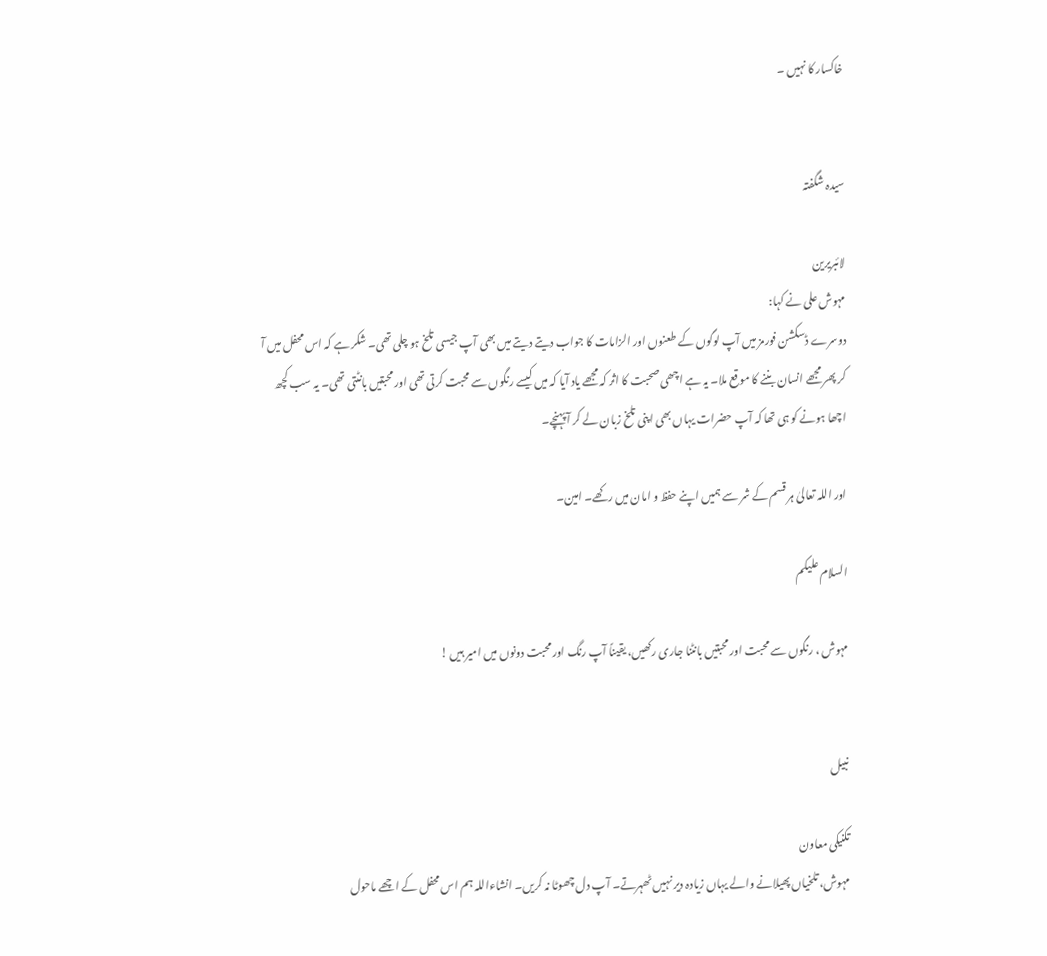خاکسار کا نہیں ۔


سیدہ شگفتہ

لائبریرین
مہوش علی نے کہا:
دوسرے ڈسکشن فورمز میں آپ لوگوں کے طعنوں اور الزامات کا جواب دیتے دیتے میں بھی آپ جیسی تلخ ہو چلی تھی۔ شکر ہے کہ اس محفل میں آ کر پھر مجھے انسان بننے کا موقع ملا۔ یہ ہے اچھی صحبت کا اثر کہ مجھے یاد آیا کہ میں کیسے رنگوں سے محبت کرتی تھی اور محبتیں بانٹتی تھی۔ یہ سب کچھ اچھا ہونے کو ہی تھا کہ آپ حضرات یہاں بھی اپنی تلخ زبان لے کر آ پہنچے۔

اور اللہ تعالیٰ ہر قسم کے شر سے ہمیں اپنے حفظ و امان میں رکھے۔ امین۔

السلام علیکم

مہوش ، رنگوں سے محبت اور محبتیں بانٹنا جاری رکھیں، یقیناً آپ رنگ اور محبت دونوں میں امیر ہیں !


نبیل

تکنیکی معاون
مہوش، تلخیاں پھیلانے والے یہاں زیادہ دیر نہیں ٹھہرتے۔ آپ دل چھوٹا نہ کریں۔ انشاءاللہ ہم اس محفل کے اچھے ماحول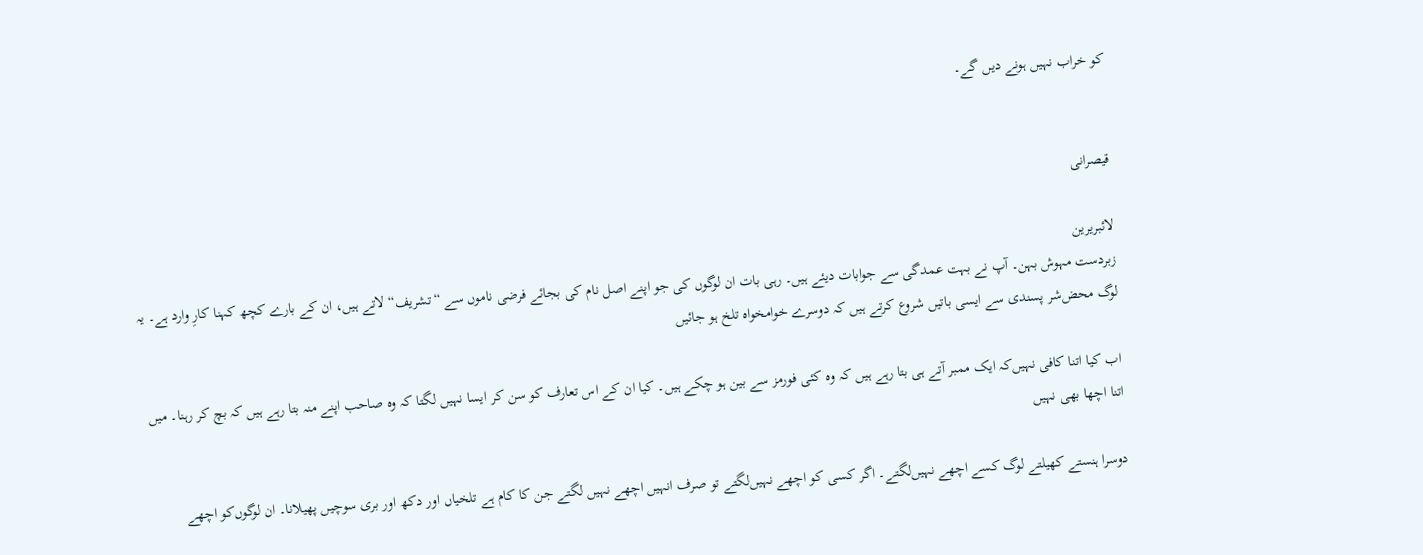کو خراب نہیں ہونے دیں گے۔


قیصرانی

لائبریرین
زبردست مہوش بہن۔ آپ نے بہت عمدگی سے جوابات دیئے ہیں۔ رہی بات ان لوگوں کی جو اپنے اصل نام کی بجائے فرضی ناموں سے “تشریف“ لاتے ہیں، ان کے بارے کچھ کہنا کارِ وارد ہے۔ یہ لوگ محض‌شر پسندی سے ایسی باتیں شروع کرتے ہیں کہ دوسرے خوامخواہ تلخ‌ ہو جائیں

اب کیا اتنا کافی نہیں‌کہ ایک ممبر آتے ہی بتا رہے ہیں کہ وہ کئی فورمز سے بین ہو چکے ہیں۔ کیا ان کے اس تعارف کو سن کر ایسا نہیں لگتا کہ وہ صاحب اپنے منہ بتا رہے ہیں کہ بچ کر رہنا۔ میں‌ اتنا اچھا بھی نہیں

دوسرا ہنستے کھیلتے لوگ کسے اچھے نہیں‌لگتے۔ اگر کسی کو اچھے نہیں‌لگتے تو صرف انہیں اچھے نہیں لگتے جن کا کام ہے تلخیاں اور دکھ اور بری سوچیں‌ پھیلانا۔ ان لوگوں‌کو اچھے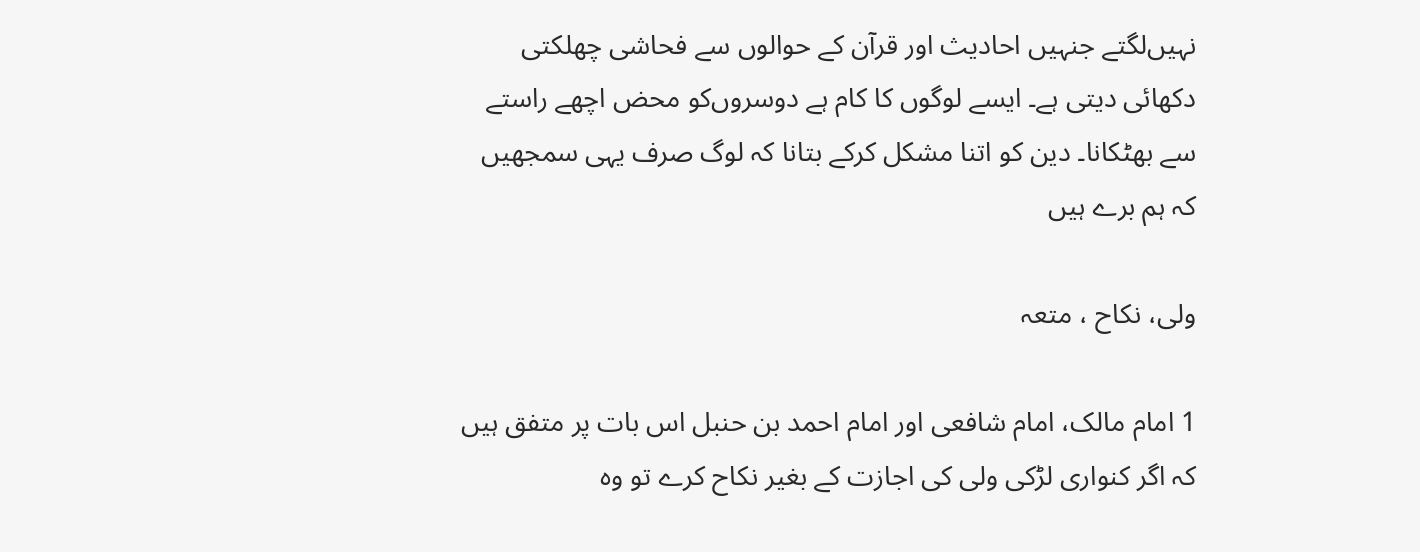نہیں‌لگتے جنہیں احادیث اور قرآن کے حوالوں سے فحاشی چھلکتی دکھائی دیتی ہے۔ ایسے لوگوں کا کام ہے دوسروں‌کو محض اچھے راستے سے بھٹکانا۔ دین کو اتنا مشکل کرکے بتانا کہ لوگ صرف یہی سمجھیں‌ کہ ہم برے ہیں

ولی، نکاح ، متعہ

1 امام مالک، امام شافعی اور امام احمد بن حنبل اس بات پر متفق ہیں کہ اگر کنواری لڑکی ولی کی اجازت کے بغیر نکاح کرے تو وہ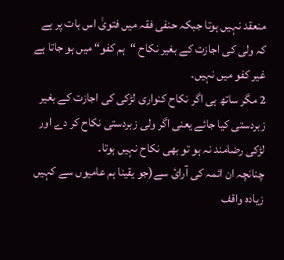منعقد نہیں ہوتا جبکہ‌ حنفی فقہ میں فتویٰ اس بات پر ہے کہ ولی کی اجازت کے بغیر نکاح “ہم کفو“ میں ہو جاتا ہے غیر کفو میں نہیں۔
2 مگر ساتھ ہی اگر نکاح کنواری لڑکی کی اجازت کے بغیر زبردستی کیا جائے یعنی اگر ولی زبردستی نکاح کر دے اور لڑکی رضامند نہ ہو تو بھی نکاح نہیں ہوتا۔
چنانچہ ان ائمہ کی آرائ سے(جو یقینا ہم عامیوں سے کہیں زیادہ واقف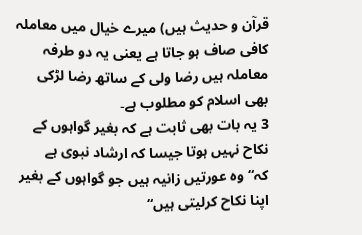قرآن و حدیث ہیں) میرے خیال میں معاملہ کافی صاف ہو جاتا ہے یعنی یہ دو طرفہ معاملہ ہیں رضا ولی کے ساتھ رضا لڑکی بھی اسلام کو مطلوب ہے۔
3 یہ بات بھی ثابت ہے کہ بغیر گواہوں کے نکاح نہیں ہوتا جیسا کہ ارشاد نبوی ہے کہ“وہ عورتیں زانیہ ہیں جو گواہوں کے بغیر اپنا نکاح کرلیتی ہیں“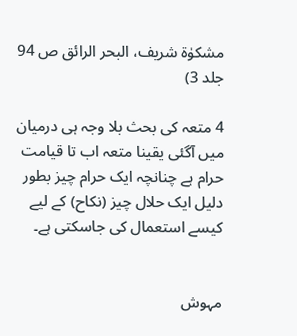مشکوٰۃ شریف، البحر الرائق ص 94 جلد 3)

4 متعہ کی بحث بلا وجہ ہی درمیان میں آگئی یقینا متعہ اب تا قیامت حرام ہے چنانچہ ایک حرام چیز بطور دلیل ایک حلال چیز (نکاح) کے لیے کیسے استعمال کی جاسکتی ہے۔


مہوش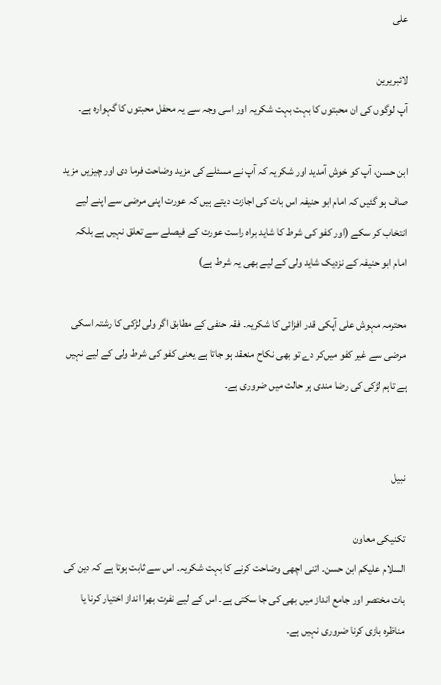علی

لائبریرین
آپ لوگوں کی ان محبتوں کا بہت بہت شکریہ اور اسی وجہ سے یہ محفل محبتوں کا گہوارہ ہے۔

ابن حسن، آپ کو خوش آمدید اور شکریہ کہ آپ نے مسئلے کی مزید وضاحت فرما دی اور چیزیں مزید صاف ہو گئیں کہ امام ابو حنیفہ اس بات کی اجازت دیتے ہیں کہ عورت اپنی مرضی سے اپنے لیے انتخاب کر سکے (اور کفو کی شرط کا شاید براہ راست عورت کے فیصلے سے تعلق نہیں ہے بلکہ امام ابو حنیفہ کے نزدیک شاید ولی کے لیے بھی یہ شرط ہے)

محترمہ مہوش علی آپکی قدر افزائی کا شکریہ۔ فقہ حنفی کے مطابق اگر ولی لڑکی کا رشتہ اسکی مرضی سے غیر کفو میں‌کر دے تو بھی نکاح منعقد ہو جاتا ہے یعنی کفو کی شرط ولی کے لیے نہیں ہے تاہم لڑکی کی رضا مندی ہر حالت میں ضروری ہے۔


نبیل

تکنیکی معاون
السلام علیکم ابن حسن۔ اتنی اچھی وضاحت کرنے کا بہت شکریہ۔ اس سے ثابت ہوتا ہے کہ دین کی بات مختصر اور جامع انداز میں بھی کی جا سکتی ہے۔ اس کے لیے نفرت بھرا انداز اختیار کرنا یا مناظرہ بازی کرنا ضروری نہیں ہے۔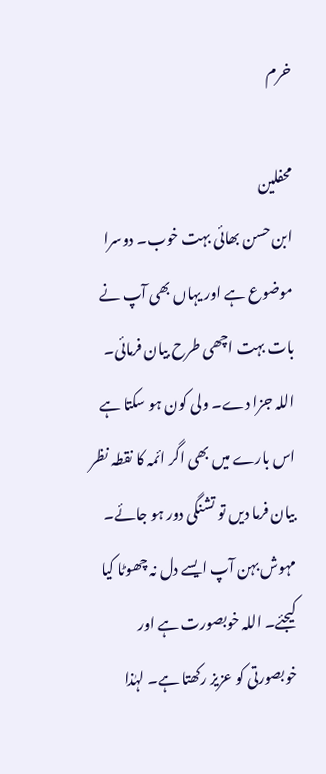خرم

محفلین
ابن حسن بھائی بہت خوب۔ دوسرا موضوع ہے اور یہاں بھی آپ نے بات بہت اچھی طرح بیان فرمائی۔ اللہ جزا دے۔ ولی کون ہو سکتا ہے اس بارے میں بھی اگر ائمہ کا نقطہ نظر بیان فرما دیں تو تشنگی دور ہو جائے۔
مہوش بہن آپ ایسے دل نہ چھوٹا کیا کیجئے۔ اللہ خوبصورت ہے اور خوبصورتی کو عزیز رکھتا ہے۔ لہٰذا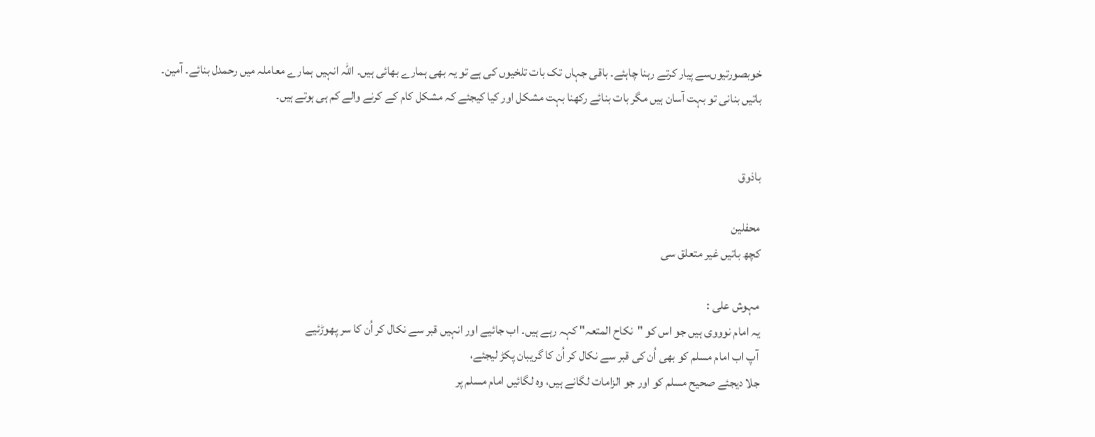خوبصورتیوں‌سے پیار کرتے رہنا چاہئے۔ باقی جہاں تک بات تلخیوں کی ہے تو یہ بھی ہمارے بھائی ہیں۔ اللہ انہیں ہمارے معاملہ میں رحمدل بنائے۔ آمین۔ باتیں بنانی تو بہت آسان ہیں مگر بات بنائے رکھنا بہت مشکل اور کیا کیجئے کہ مشکل کام کے کرنے والے کم ہی ہوتے ہیں۔


باذوق

محفلین
کچھ باتیں غیر متعلق سی

مہوش علی :
یہ امام نوووی ہیں جو اس کو "نکاح المتعہ" کہہ رہے ہیں۔ اب جائیے اور انہیں قبر سے نکال کر اُن کا سر پھوڑئیے
آپ اب امام مسلم کو بھی اُن کی قبر سے نکال کر اُن کا گریبان پکڑ لیجئے،
جلا دیجئے صحیح مسلم کو اور جو الزامات لگانے ہیں، وہ لگائیں امام مسلم پر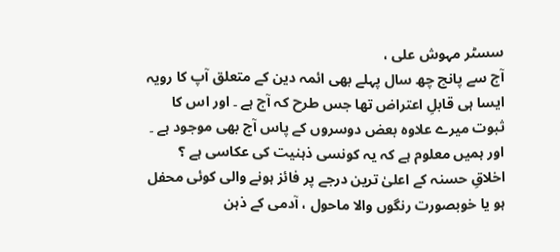سسٹر مہوش علی ،
آج سے پانچ چھ سال پہلے بھی ائمہ دین کے متعلق آپ کا رویہ ایسا ہی قابلِ اعتراض تھا جس طرح کہ آج ہے ۔ اور اس کا ثبوت میرے علاوہ بعض دوسروں کے پاس آج بھی موجود ہے ۔ اور ہمیں معلوم ہے کہ یہ کونسی ذہنیت کی عکاسی ہے ؟
اخلاقِ حسنہ کے اعلیٰ ترین درجے پر فائز ہونے والی کوئی محفل ہو یا خوبصورت رنگوں والا ماحول ، آدمی کے ذہن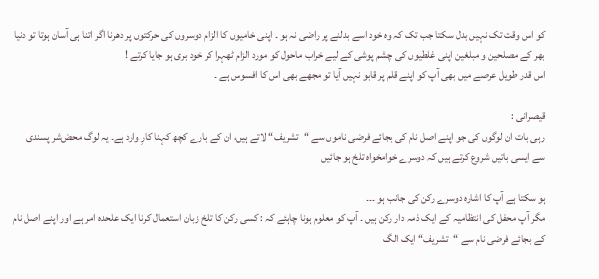کو اس وقت تک نہیں بدل سکتا جب تک کہ وہ خود اسے بدلنے پر راضی نہ ہو ۔ اپنی خامیوں کا الزام دوسروں کی حرکتوں پر دھرنا اگر اتنا ہی آسان ہوتا تو دنیا بھر کے مصلحین و مبلغین اپنی غلطیوں کی چشم پوشی کے لیے خراب ماحول کو مورد الزام ٹھہرا کر خود بری ہو جایا کرتے !
اس قدر طویل عرصے میں بھی آپ کو اپنے قلم پر قابو نہیں آیا تو مجھے بھی اس کا افسوس ہے ۔

قیصرانی :
رہی بات ان لوگوں کی جو اپنے اصل نام کی بجائے فرضی ناموں سے “تشریف“ لاتے ہیں، ان کے بارے کچھ کہنا کارِ وارد ہے۔ یہ لوگ محض‌شر پسندی سے ایسی باتیں شروع کرتے ہیں کہ دوسرے خوامخواہ تلخ‌ ہو جائیں

ہو سکتا ہے آپ کا اشارہ دوسرے رکن کی جانب ہو ۔۔۔
مگر آپ محفل کی انتظامیہ کے ایک ذمہ دار رکن ہیں ۔ آپ کو معلوم ہونا چاہئے کہ : کسی رکن کا تلخ زبان استعمال کرنا ایک علحدہ امر ہے اور اپنے اصل نام کے بجائے فرضی نام سے “تشریف“ ایک الگ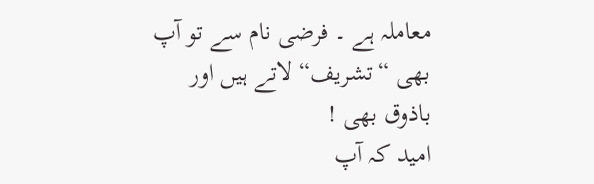معاملہ ہے ۔ فرضی نام سے تو آپ بھی “تشریف“ لاتے ہیں اور باذوق بھی !
امید کہ آپ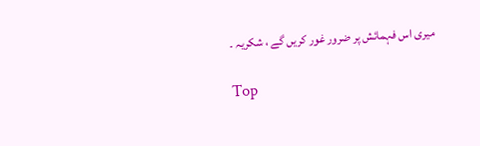میری اس فہمائش پر ضرور غور کریں گے ، شکریہ ۔

Top